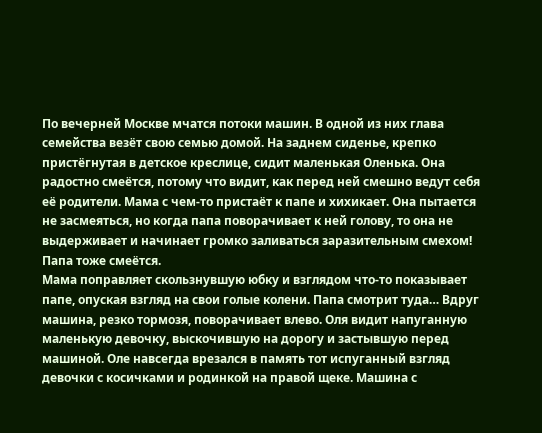По вечерней Москве мчатся потоки машин. В одной из них глава семейства везёт свою семью домой. На заднем сиденье, крепко пристёгнутая в детское креслице, сидит маленькая Оленька. Она радостно смеётся, потому что видит, как перед ней смешно ведут себя её родители. Мама с чем-то пристаёт к папе и хихикает. Она пытается не засмеяться, но когда папа поворачивает к ней голову, то она не выдерживает и начинает громко заливаться заразительным смехом! Папа тоже смеётся.
Мама поправляет скользнувшую юбку и взглядом что-то показывает папе, опуская взгляд на свои голые колени. Папа смотрит туда… Вдруг машина, резко тормозя, поворачивает влево. Оля видит напуганную маленькую девочку, выскочившую на дорогу и застывшую перед машиной. Оле навсегда врезался в память тот испуганный взгляд девочки с косичками и родинкой на правой щеке. Машина с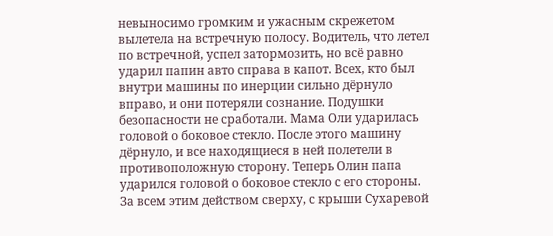невыносимо громким и ужасным скрежетом вылетела на встречную полосу. Водитель, что летел по встречной, успел затормозить, но всё равно ударил папин авто справа в капот. Всех, кто был внутри машины по инерции сильно дёрнуло вправо, и они потеряли сознание. Подушки безопасности не сработали. Мама Оли ударилась головой о боковое стекло. После этого машину дёрнуло, и все находящиеся в ней полетели в противоположную сторону. Теперь Олин папа ударился головой о боковое стекло с его стороны.
За всем этим действом сверху, с крыши Сухаревой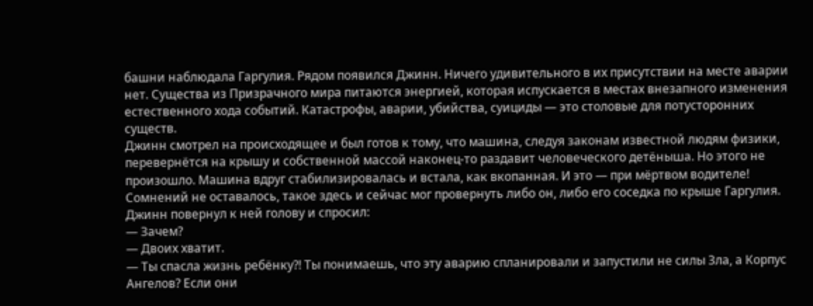башни наблюдала Гаргулия. Рядом появился Джинн. Ничего удивительного в их присутствии на месте аварии нет. Существа из Призрачного мира питаются энергией, которая испускается в местах внезапного изменения естественного хода событий. Катастрофы, аварии, убийства, суициды — это столовые для потусторонних существ.
Джинн смотрел на происходящее и был готов к тому, что машина, следуя законам известной людям физики, перевернётся на крышу и собственной массой наконец-то раздавит человеческого детёныша. Но этого не произошло. Машина вдруг стабилизировалась и встала, как вкопанная. И это — при мёртвом водителе! Сомнений не оставалось, такое здесь и сейчас мог провернуть либо он, либо его соседка по крыше Гаргулия.
Джинн повернул к ней голову и спросил:
— Зачем?
— Двоих хватит.
— Ты спасла жизнь ребёнку?! Ты понимаешь, что эту аварию спланировали и запустили не силы Зла, а Корпус Ангелов? Если они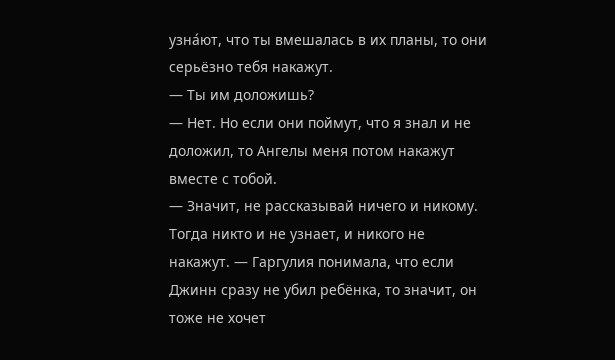узна́ют, что ты вмешалась в их планы, то они серьёзно тебя накажут.
— Ты им доложишь?
— Нет. Но если они поймут, что я знал и не доложил, то Ангелы меня потом накажут вместе с тобой.
— Значит, не рассказывай ничего и никому. Тогда никто и не узнает, и никого не накажут. — Гаргулия понимала, что если Джинн сразу не убил ребёнка, то значит, он тоже не хочет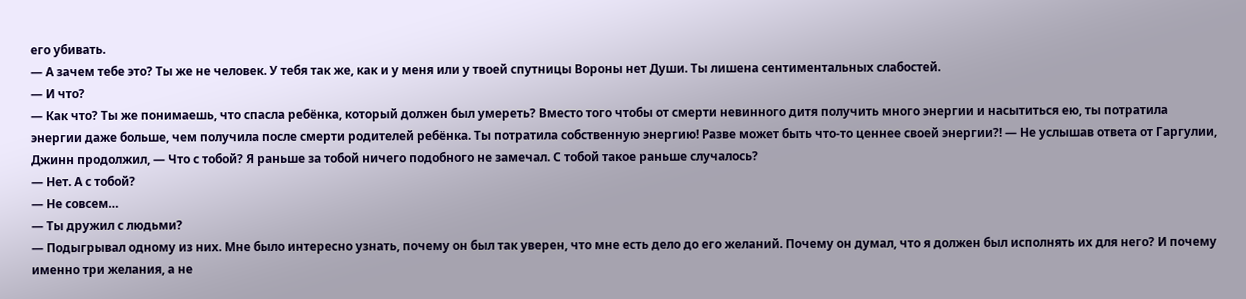его убивать.
— А зачем тебе это? Ты же не человек. У тебя так же, как и у меня или у твоей спутницы Вороны нет Души. Ты лишена сентиментальных слабостей.
— И что?
— Как что? Ты же понимаешь, что спасла ребёнка, который должен был умереть? Вместо того чтобы от смерти невинного дитя получить много энергии и насытиться ею, ты потратила энергии даже больше, чем получила после смерти родителей ребёнка. Ты потратила собственную энергию! Разве может быть что-то ценнее своей энергии?! — Не услышав ответа от Гаргулии, Джинн продолжил, — Что с тобой? Я раньше за тобой ничего подобного не замечал. С тобой такое раньше случалось?
— Нет. А с тобой?
— Не совсем…
— Ты дружил с людьми?
— Подыгрывал одному из них. Мне было интересно узнать, почему он был так уверен, что мне есть дело до его желаний. Почему он думал, что я должен был исполнять их для него? И почему именно три желания, а не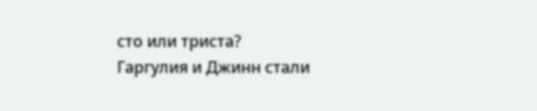сто или триста?
Гаргулия и Джинн стали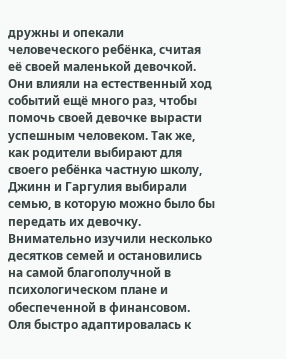дружны и опекали человеческого ребёнка, считая её своей маленькой девочкой. Они влияли на естественный ход событий ещё много раз, чтобы помочь своей девочке вырасти успешным человеком. Так же, как родители выбирают для своего ребёнка частную школу, Джинн и Гаргулия выбирали семью, в которую можно было бы передать их девочку. Внимательно изучили несколько десятков семей и остановились на самой благополучной в психологическом плане и обеспеченной в финансовом.
Оля быстро адаптировалась к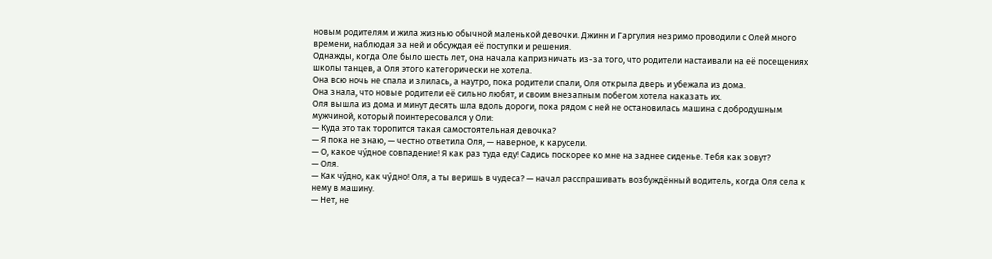новым родителям и жила жизнью обычной маленькой девочки. Джинн и Гаргулия незримо проводили с Олей много времени, наблюдая за ней и обсуждая её поступки и решения.
Однажды, когда Оле было шесть лет, она начала капризничать из-за того, что родители настаивали на её посещениях школы танцев, а Оля этого категорически не хотела.
Она всю ночь не спала и злилась, а наутро, пока родители спали, Оля открыла дверь и убежала из дома.
Она знала, что новые родители её сильно любят, и своим внезапным побегом хотела наказать их.
Оля вышла из дома и минут десять шла вдоль дороги, пока рядом с ней не остановилась машина с добродушным мужчиной, который поинтересовался у Оли:
— Куда это так торопится такая самостоятельная девочка?
— Я пока не знаю, — честно ответила Оля, — наверное, к карусели.
— О, какое чу́дное совпадение! Я как раз туда еду! Садись поскорее ко мне на заднее сиденье. Тебя как зовут?
— Оля.
— Как чу́дно, как чу́дно! Оля, а ты веришь в чудеса? — начал расспрашивать возбуждённый водитель, когда Оля села к нему в машину.
— Нет, не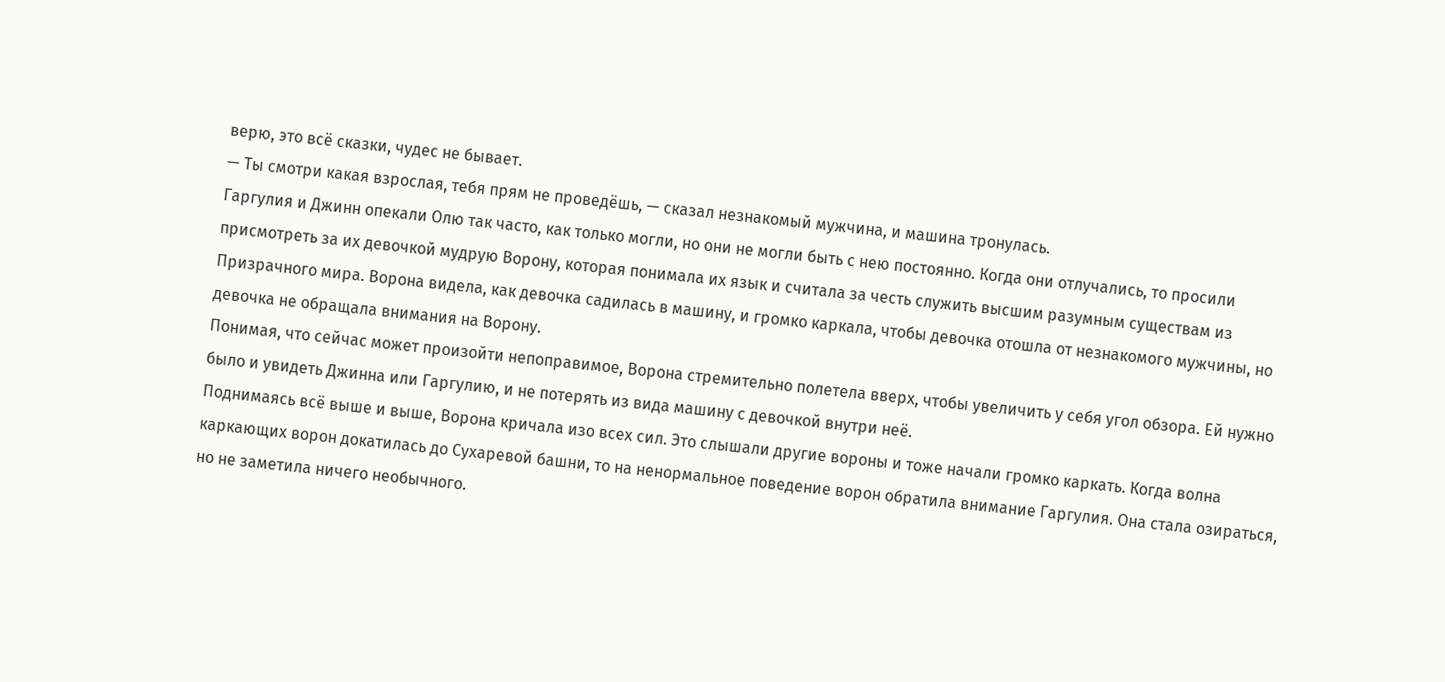верю, это всё сказки, чудес не бывает.
— Ты смотри какая взрослая, тебя прям не проведёшь, — сказал незнакомый мужчина, и машина тронулась.
Гаргулия и Джинн опекали Олю так часто, как только могли, но они не могли быть с нею постоянно. Когда они отлучались, то просили присмотреть за их девочкой мудрую Ворону, которая понимала их язык и считала за честь служить высшим разумным существам из Призрачного мира. Ворона видела, как девочка садилась в машину, и громко каркала, чтобы девочка отошла от незнакомого мужчины, но девочка не обращала внимания на Ворону.
Понимая, что сейчас может произойти непоправимое, Ворона стремительно полетела вверх, чтобы увеличить у себя угол обзора. Ей нужно было и увидеть Джинна или Гаргулию, и не потерять из вида машину с девочкой внутри неё.
Поднимаясь всё выше и выше, Ворона кричала изо всех сил. Это слышали другие вороны и тоже начали громко каркать. Когда волна каркающих ворон докатилась до Сухаревой башни, то на ненормальное поведение ворон обратила внимание Гаргулия. Она стала озираться, но не заметила ничего необычного.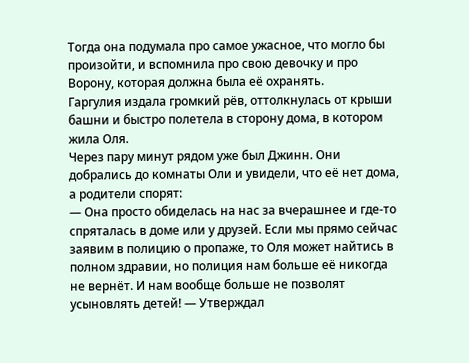Тогда она подумала про самое ужасное, что могло бы произойти, и вспомнила про свою девочку и про Ворону, которая должна была её охранять.
Гаргулия издала громкий рёв, оттолкнулась от крыши башни и быстро полетела в сторону дома, в котором жила Оля.
Через пару минут рядом уже был Джинн. Они добрались до комнаты Оли и увидели, что её нет дома, а родители спорят:
— Она просто обиделась на нас за вчерашнее и где-то спряталась в доме или у друзей. Если мы прямо сейчас заявим в полицию о пропаже, то Оля может найтись в полном здравии, но полиция нам больше её никогда не вернёт. И нам вообще больше не позволят усыновлять детей! — Утверждал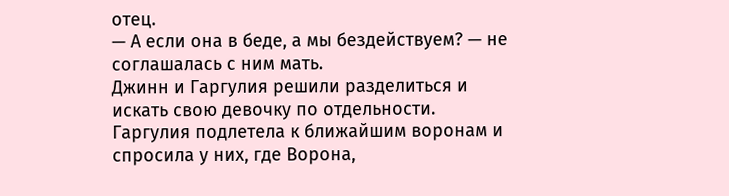отец.
— А если она в беде, а мы бездействуем? — не соглашалась с ним мать.
Джинн и Гаргулия решили разделиться и искать свою девочку по отдельности.
Гаргулия подлетела к ближайшим воронам и спросила у них, где Ворона,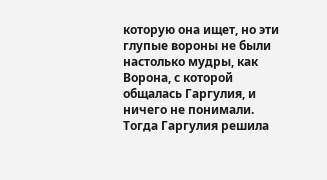которую она ищет, но эти глупые вороны не были настолько мудры, как Ворона, с которой общалась Гаргулия, и ничего не понимали.
Тогда Гаргулия решила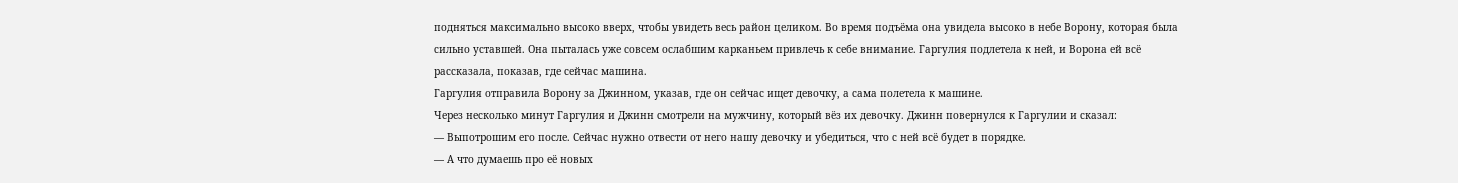подняться максимально высоко вверх, чтобы увидеть весь район целиком. Во время подъёма она увидела высоко в небе Ворону, которая была сильно уставшей. Она пыталась уже совсем ослабшим карканьем привлечь к себе внимание. Гаргулия подлетела к ней, и Ворона ей всё рассказала, показав, где сейчас машина.
Гаргулия отправила Ворону за Джинном, указав, где он сейчас ищет девочку, а сама полетела к машине.
Через несколько минут Гаргулия и Джинн смотрели на мужчину, который вёз их девочку. Джинн повернулся к Гаргулии и сказал:
— Выпотрошим его после. Сейчас нужно отвести от него нашу девочку и убедиться, что с ней всё будет в порядке.
— А что думаешь про её новых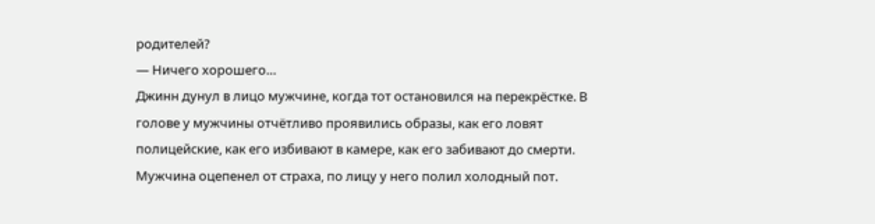родителей?
— Ничего хорошего…
Джинн дунул в лицо мужчине, когда тот остановился на перекрёстке. В голове у мужчины отчётливо проявились образы, как его ловят полицейские, как его избивают в камере, как его забивают до смерти. Мужчина оцепенел от страха, по лицу у него полил холодный пот.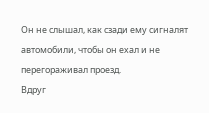Он не слышал, как сзади ему сигналят автомобили, чтобы он ехал и не перегораживал проезд.
Вдруг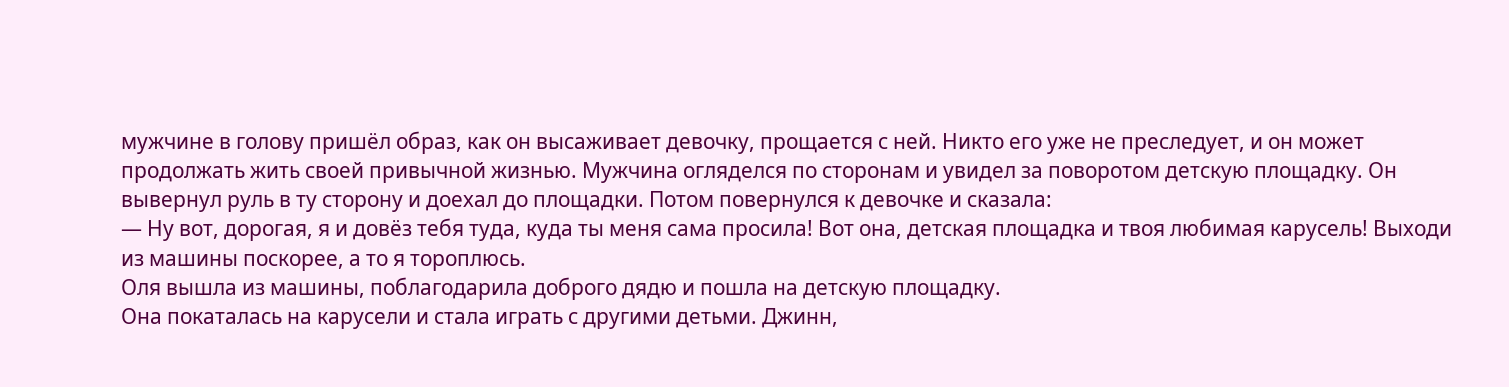мужчине в голову пришёл образ, как он высаживает девочку, прощается с ней. Никто его уже не преследует, и он может продолжать жить своей привычной жизнью. Мужчина огляделся по сторонам и увидел за поворотом детскую площадку. Он вывернул руль в ту сторону и доехал до площадки. Потом повернулся к девочке и сказала:
— Ну вот, дорогая, я и довёз тебя туда, куда ты меня сама просила! Вот она, детская площадка и твоя любимая карусель! Выходи из машины поскорее, а то я тороплюсь.
Оля вышла из машины, поблагодарила доброго дядю и пошла на детскую площадку.
Она покаталась на карусели и стала играть с другими детьми. Джинн,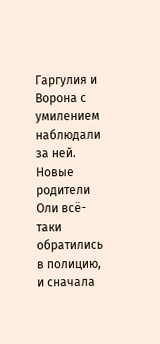Гаргулия и Ворона с умилением наблюдали за ней.
Новые родители Оли всё-таки обратились в полицию, и сначала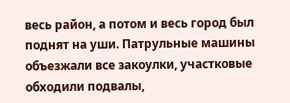весь район, а потом и весь город был поднят на уши. Патрульные машины объезжали все закоулки, участковые обходили подвалы,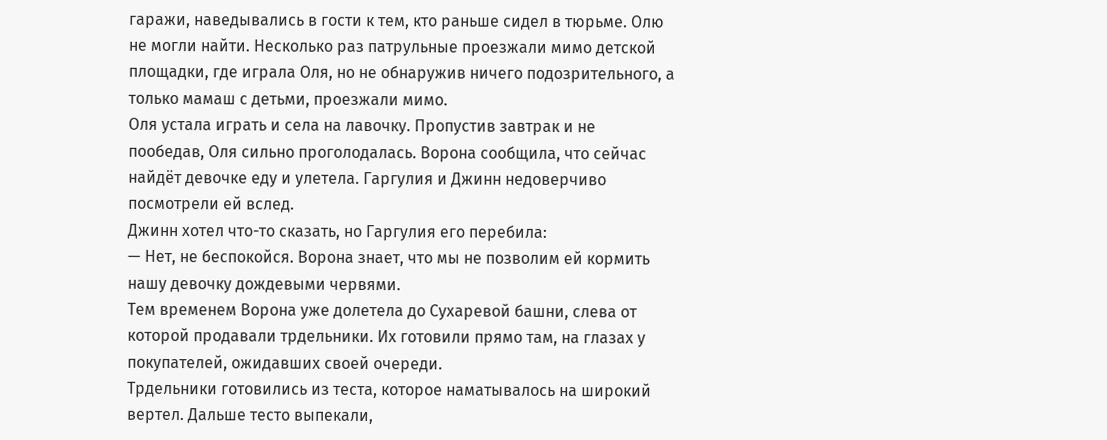гаражи, наведывались в гости к тем, кто раньше сидел в тюрьме. Олю не могли найти. Несколько раз патрульные проезжали мимо детской площадки, где играла Оля, но не обнаружив ничего подозрительного, а только мамаш с детьми, проезжали мимо.
Оля устала играть и села на лавочку. Пропустив завтрак и не пообедав, Оля сильно проголодалась. Ворона сообщила, что сейчас найдёт девочке еду и улетела. Гаргулия и Джинн недоверчиво посмотрели ей вслед.
Джинн хотел что-то сказать, но Гаргулия его перебила:
— Нет, не беспокойся. Ворона знает, что мы не позволим ей кормить нашу девочку дождевыми червями.
Тем временем Ворона уже долетела до Сухаревой башни, слева от которой продавали трдельники. Их готовили прямо там, на глазах у покупателей, ожидавших своей очереди.
Трдельники готовились из теста, которое наматывалось на широкий вертел. Дальше тесто выпекали,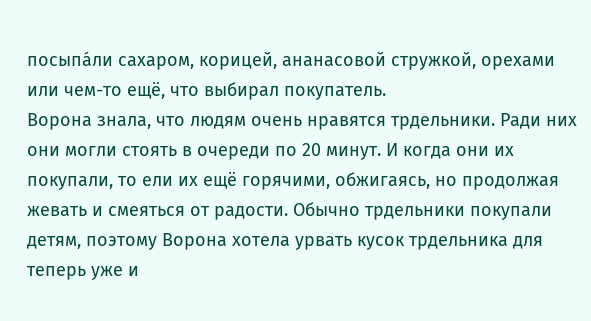посыпа́ли сахаром, корицей, ананасовой стружкой, орехами или чем-то ещё, что выбирал покупатель.
Ворона знала, что людям очень нравятся трдельники. Ради них они могли стоять в очереди по 20 минут. И когда они их покупали, то ели их ещё горячими, обжигаясь, но продолжая жевать и смеяться от радости. Обычно трдельники покупали детям, поэтому Ворона хотела урвать кусок трдельника для теперь уже и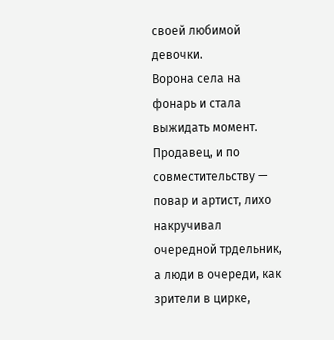своей любимой девочки.
Ворона села на фонарь и стала выжидать момент. Продавец, и по совместительству — повар и артист, лихо накручивал очередной трдельник, а люди в очереди, как зрители в цирке,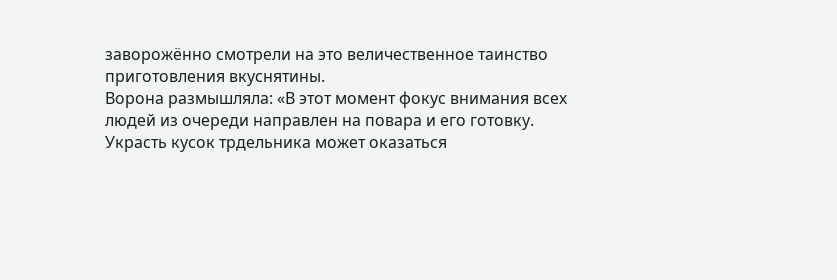заворожённо смотрели на это величественное таинство приготовления вкуснятины.
Ворона размышляла: «В этот момент фокус внимания всех людей из очереди направлен на повара и его готовку. Украсть кусок трдельника может оказаться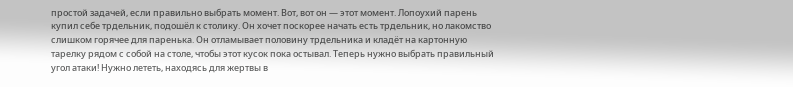простой задачей, если правильно выбрать момент. Вот, вот он — этот момент. Лопоухий парень купил себе трдельник, подошёл к столику. Он хочет поскорее начать есть трдельник, но лакомство слишком горячее для паренька. Он отламывает половину трдельника и кладёт на картонную тарелку рядом с собой на столе, чтобы этот кусок пока остывал. Теперь нужно выбрать правильный угол атаки! Нужно лететь, находясь для жертвы в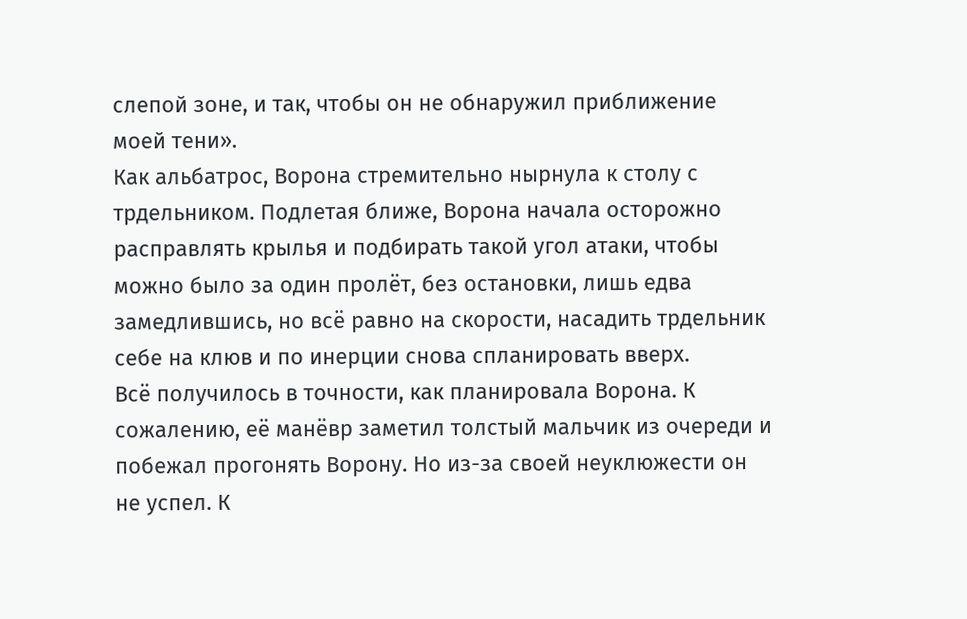слепой зоне, и так, чтобы он не обнаружил приближение моей тени».
Как альбатрос, Ворона стремительно нырнула к столу с трдельником. Подлетая ближе, Ворона начала осторожно расправлять крылья и подбирать такой угол атаки, чтобы можно было за один пролёт, без остановки, лишь едва замедлившись, но всё равно на скорости, насадить трдельник себе на клюв и по инерции снова спланировать вверх.
Всё получилось в точности, как планировала Ворона. К сожалению, её манёвр заметил толстый мальчик из очереди и побежал прогонять Ворону. Но из-за своей неуклюжести он не успел. К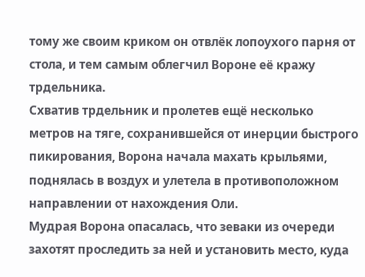тому же своим криком он отвлёк лопоухого парня от стола, и тем самым облегчил Вороне её кражу трдельника.
Схватив трдельник и пролетев ещё несколько метров на тяге, сохранившейся от инерции быстрого пикирования, Ворона начала махать крыльями, поднялась в воздух и улетела в противоположном направлении от нахождения Оли.
Мудрая Ворона опасалась, что зеваки из очереди захотят проследить за ней и установить место, куда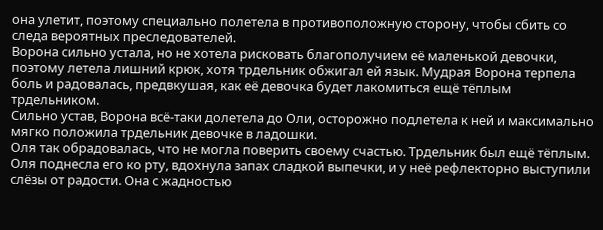она улетит, поэтому специально полетела в противоположную сторону, чтобы сбить со следа вероятных преследователей.
Ворона сильно устала, но не хотела рисковать благополучием её маленькой девочки, поэтому летела лишний крюк, хотя трдельник обжигал ей язык. Мудрая Ворона терпела боль и радовалась, предвкушая, как её девочка будет лакомиться ещё тёплым трдельником.
Сильно устав, Ворона всё-таки долетела до Оли, осторожно подлетела к ней и максимально мягко положила трдельник девочке в ладошки.
Оля так обрадовалась, что не могла поверить своему счастью. Трдельник был ещё тёплым. Оля поднесла его ко рту, вдохнула запах сладкой выпечки, и у неё рефлекторно выступили слёзы от радости. Она с жадностью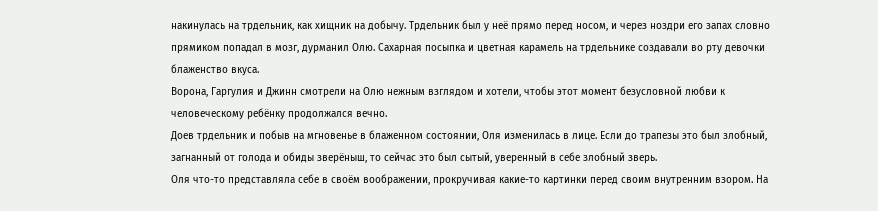накинулась на трдельник, как хищник на добычу. Трдельник был у неё прямо перед носом, и через ноздри его запах словно прямиком попадал в мозг, дурманил Олю. Сахарная посыпка и цветная карамель на трдельнике создавали во рту девочки блаженство вкуса.
Ворона, Гаргулия и Джинн смотрели на Олю нежным взглядом и хотели, чтобы этот момент безусловной любви к человеческому ребёнку продолжался вечно.
Доев трдельник и побыв на мгновенье в блаженном состоянии, Оля изменилась в лице. Если до трапезы это был злобный, загнанный от голода и обиды зверёныш, то сейчас это был сытый, уверенный в себе злобный зверь.
Оля что-то представляла себе в своём воображении, прокручивая какие-то картинки перед своим внутренним взором. На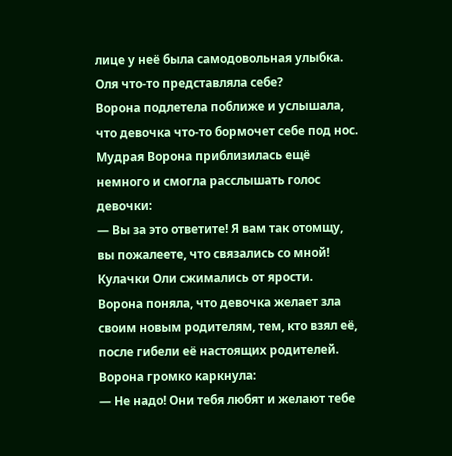лице у неё была самодовольная улыбка. Оля что-то представляла себе?
Ворона подлетела поближе и услышала, что девочка что-то бормочет себе под нос. Мудрая Ворона приблизилась ещё немного и смогла расслышать голос девочки:
— Вы за это ответите! Я вам так отомщу, вы пожалеете, что связались со мной!
Кулачки Оли сжимались от ярости.
Ворона поняла, что девочка желает зла своим новым родителям, тем, кто взял её, после гибели её настоящих родителей. Ворона громко каркнула:
— Не надо! Они тебя любят и желают тебе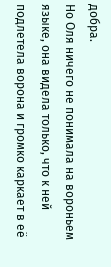добра.
Но Оля ничего не понимала на вороньем языке, она видела только, что к ней подлетела ворона и громко каркает в её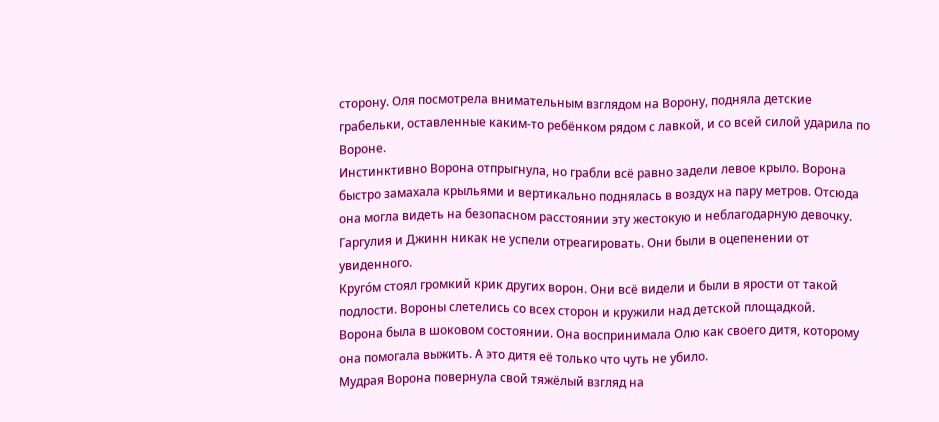сторону. Оля посмотрела внимательным взглядом на Ворону, подняла детские грабельки, оставленные каким-то ребёнком рядом с лавкой, и со всей силой ударила по Вороне.
Инстинктивно Ворона отпрыгнула, но грабли всё равно задели левое крыло. Ворона быстро замахала крыльями и вертикально поднялась в воздух на пару метров. Отсюда она могла видеть на безопасном расстоянии эту жестокую и неблагодарную девочку.
Гаргулия и Джинн никак не успели отреагировать. Они были в оцепенении от увиденного.
Круго́м стоял громкий крик других ворон. Они всё видели и были в ярости от такой подлости. Вороны слетелись со всех сторон и кружили над детской площадкой.
Ворона была в шоковом состоянии. Она воспринимала Олю как своего дитя, которому она помогала выжить. А это дитя её только что чуть не убило.
Мудрая Ворона повернула свой тяжёлый взгляд на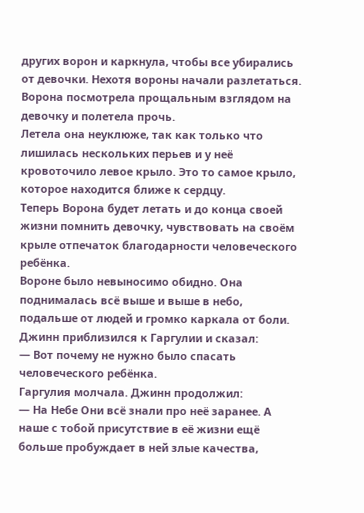других ворон и каркнула, чтобы все убирались от девочки. Нехотя вороны начали разлетаться. Ворона посмотрела прощальным взглядом на девочку и полетела прочь.
Летела она неуклюже, так как только что лишилась нескольких перьев и у неё кровоточило левое крыло. Это то самое крыло, которое находится ближе к сердцу.
Теперь Ворона будет летать и до конца своей жизни помнить девочку, чувствовать на своём крыле отпечаток благодарности человеческого ребёнка.
Вороне было невыносимо обидно. Она поднималась всё выше и выше в небо, подальше от людей и громко каркала от боли.
Джинн приблизился к Гаргулии и сказал:
— Вот почему не нужно было спасать человеческого ребёнка.
Гаргулия молчала. Джинн продолжил:
— На Небе Они всё знали про неё заранее. А наше с тобой присутствие в её жизни ещё больше пробуждает в ней злые качества,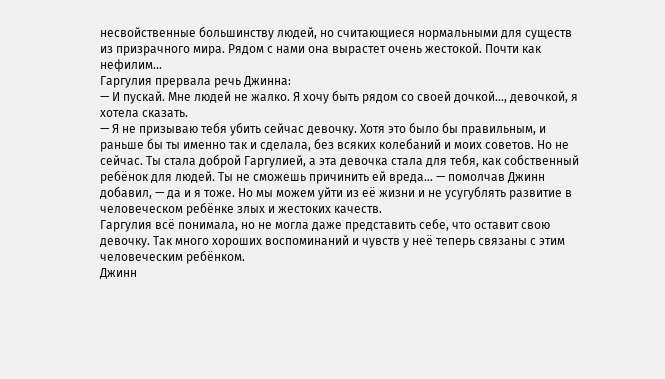несвойственные большинству людей, но считающиеся нормальными для существ из призрачного мира. Рядом с нами она вырастет очень жестокой. Почти как нефилим...
Гаргулия прервала речь Джинна:
— И пускай. Мне людей не жалко. Я хочу быть рядом со своей дочкой…, девочкой, я хотела сказать.
— Я не призываю тебя убить сейчас девочку. Хотя это было бы правильным, и раньше бы ты именно так и сделала, без всяких колебаний и моих советов. Но не сейчас. Ты стала доброй Гаргулией, а эта девочка стала для тебя, как собственный ребёнок для людей. Ты не сможешь причинить ей вреда… — помолчав Джинн добавил, — да и я тоже. Но мы можем уйти из её жизни и не усугублять развитие в человеческом ребёнке злых и жестоких качеств.
Гаргулия всё понимала, но не могла даже представить себе, что оставит свою девочку. Так много хороших воспоминаний и чувств у неё теперь связаны с этим человеческим ребёнком.
Джинн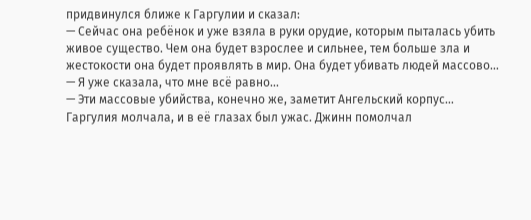придвинулся ближе к Гаргулии и сказал:
— Сейчас она ребёнок и уже взяла в руки орудие, которым пыталась убить живое существо. Чем она будет взрослее и сильнее, тем больше зла и жестокости она будет проявлять в мир. Она будет убивать людей массово…
— Я уже сказала, что мне всё равно...
— Эти массовые убийства, конечно же, заметит Ангельский корпус…
Гаргулия молчала, и в её глазах был ужас. Джинн помолчал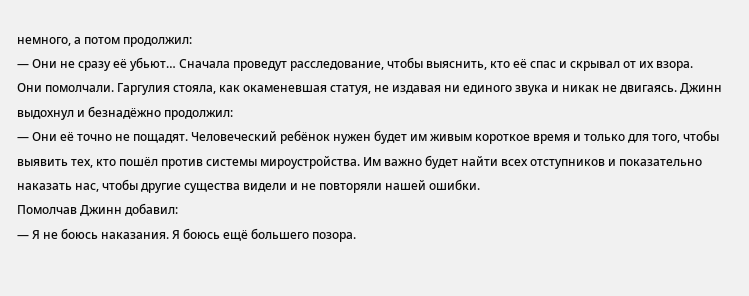немного, а потом продолжил:
— Они не сразу её убьют… Сначала проведут расследование, чтобы выяснить, кто её спас и скрывал от их взора.
Они помолчали. Гаргулия стояла, как окаменевшая статуя, не издавая ни единого звука и никак не двигаясь. Джинн выдохнул и безнадёжно продолжил:
— Они её точно не пощадят. Человеческий ребёнок нужен будет им живым короткое время и только для того, чтобы выявить тех, кто пошёл против системы мироустройства. Им важно будет найти всех отступников и показательно наказать нас, чтобы другие существа видели и не повторяли нашей ошибки.
Помолчав Джинн добавил:
— Я не боюсь наказания. Я боюсь ещё большего позора.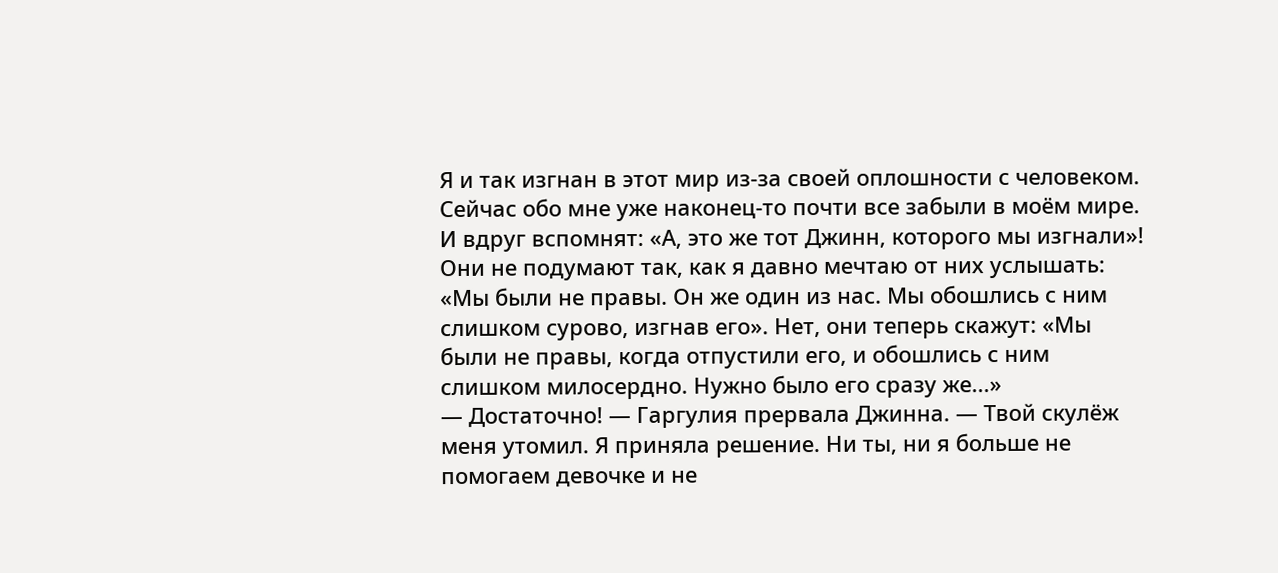Я и так изгнан в этот мир из-за своей оплошности с человеком. Сейчас обо мне уже наконец-то почти все забыли в моём мире. И вдруг вспомнят: «А, это же тот Джинн, которого мы изгнали»! Они не подумают так, как я давно мечтаю от них услышать: «Мы были не правы. Он же один из нас. Мы обошлись с ним слишком сурово, изгнав его». Нет, они теперь скажут: «Мы были не правы, когда отпустили его, и обошлись с ним слишком милосердно. Нужно было его сразу же...»
— Достаточно! — Гаргулия прервала Джинна. — Твой скулёж меня утомил. Я приняла решение. Ни ты, ни я больше не помогаем девочке и не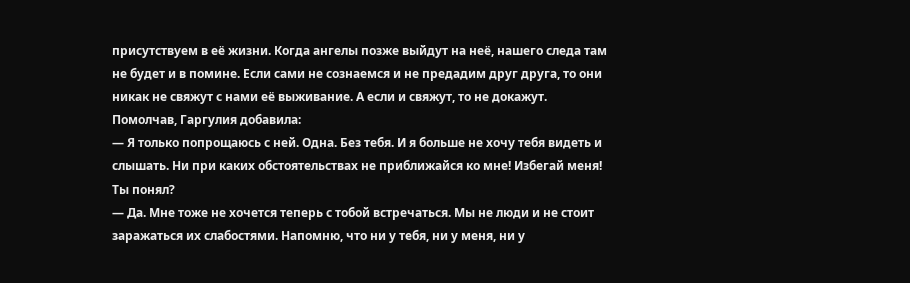присутствуем в её жизни. Когда ангелы позже выйдут на неё, нашего следа там не будет и в помине. Если сами не сознаемся и не предадим друг друга, то они никак не свяжут с нами её выживание. А если и свяжут, то не докажут.
Помолчав, Гаргулия добавила:
— Я только попрощаюсь с ней. Одна. Без тебя. И я больше не хочу тебя видеть и слышать. Ни при каких обстоятельствах не приближайся ко мне! Избегай меня! Ты понял?
— Да. Мне тоже не хочется теперь с тобой встречаться. Мы не люди и не стоит заражаться их слабостями. Напомню, что ни у тебя, ни у меня, ни у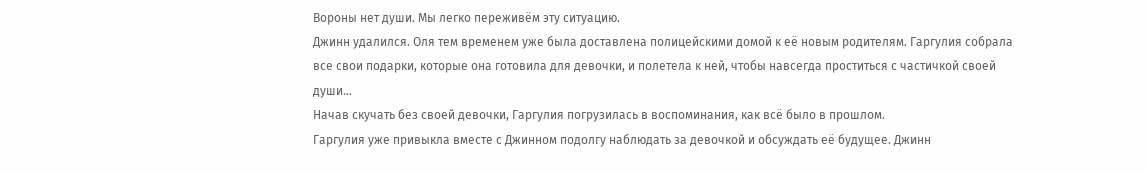Вороны нет души. Мы легко переживём эту ситуацию.
Джинн удалился. Оля тем временем уже была доставлена полицейскими домой к её новым родителям. Гаргулия собрала все свои подарки, которые она готовила для девочки, и полетела к ней, чтобы навсегда проститься с частичкой своей души...
Начав скучать без своей девочки, Гаргулия погрузилась в воспоминания, как всё было в прошлом.
Гаргулия уже привыкла вместе с Джинном подолгу наблюдать за девочкой и обсуждать её будущее. Джинн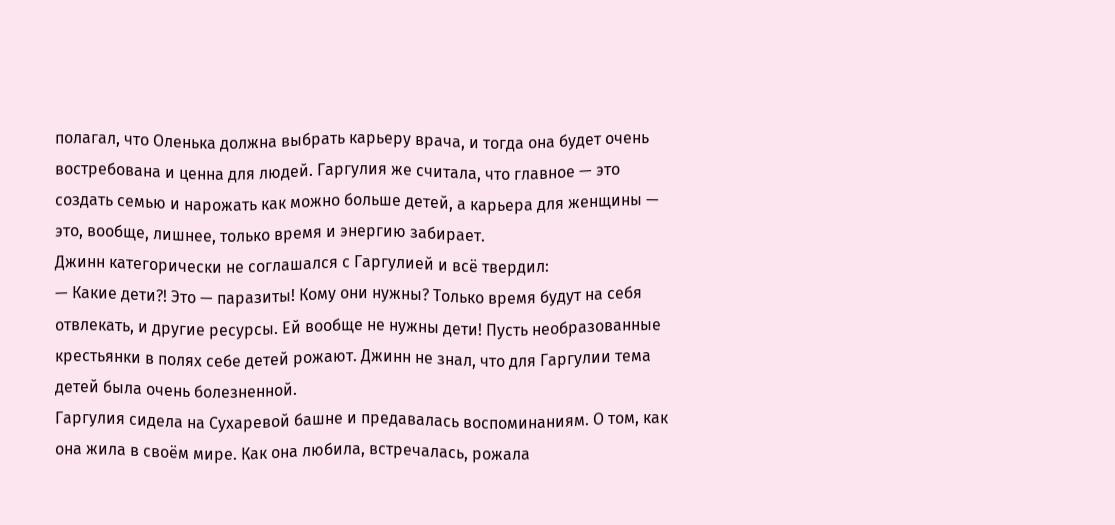полагал, что Оленька должна выбрать карьеру врача, и тогда она будет очень востребована и ценна для людей. Гаргулия же считала, что главное — это создать семью и нарожать как можно больше детей, а карьера для женщины — это, вообще, лишнее, только время и энергию забирает.
Джинн категорически не соглашался с Гаргулией и всё твердил:
— Какие дети?! Это — паразиты! Кому они нужны? Только время будут на себя отвлекать, и другие ресурсы. Ей вообще не нужны дети! Пусть необразованные крестьянки в полях себе детей рожают. Джинн не знал, что для Гаргулии тема детей была очень болезненной.
Гаргулия сидела на Сухаревой башне и предавалась воспоминаниям. О том, как она жила в своём мире. Как она любила, встречалась, рожала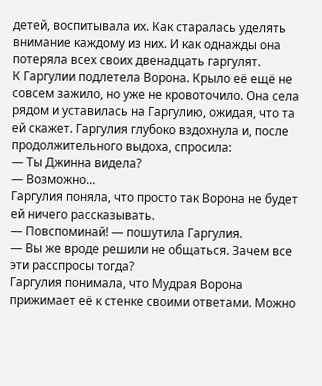детей, воспитывала их. Как старалась уделять внимание каждому из них. И как однажды она потеряла всех своих двенадцать гаргулят.
К Гаргулии подлетела Ворона. Крыло её ещё не совсем зажило, но уже не кровоточило. Она села рядом и уставилась на Гаргулию, ожидая, что та ей скажет. Гаргулия глубоко вздохнула и, после продолжительного выдоха, спросила:
— Ты Джинна видела?
— Возможно...
Гаргулия поняла, что просто так Ворона не будет ей ничего рассказывать.
— Повспоминай! — пошутила Гаргулия.
— Вы же вроде решили не общаться. Зачем все эти расспросы тогда?
Гаргулия понимала, что Мудрая Ворона прижимает её к стенке своими ответами. Можно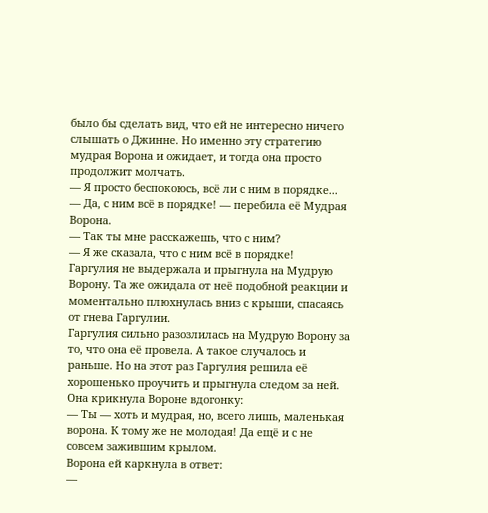было бы сделать вид, что ей не интересно ничего слышать о Джинне. Но именно эту стратегию мудрая Ворона и ожидает, и тогда она просто продолжит молчать.
— Я просто беспокоюсь, всё ли с ним в порядке...
— Да, с ним всё в порядке! — перебила её Мудрая Ворона.
— Так ты мне расскажешь, что с ним?
— Я же сказала, что с ним всё в порядке!
Гаргулия не выдержала и прыгнула на Мудрую Ворону. Та же ожидала от неё подобной реакции и моментально плюхнулась вниз с крыши, спасаясь от гнева Гаргулии.
Гаргулия сильно разозлилась на Мудрую Ворону за то, что она её провела. А такое случалось и раньше. Но на этот раз Гаргулия решила её хорошенько проучить и прыгнула следом за ней.
Она крикнула Вороне вдогонку:
— Ты — хоть и мудрая, но, всего лишь, маленькая ворона. К тому же не молодая! Да ещё и с не совсем зажившим крылом.
Ворона ей каркнула в ответ:
—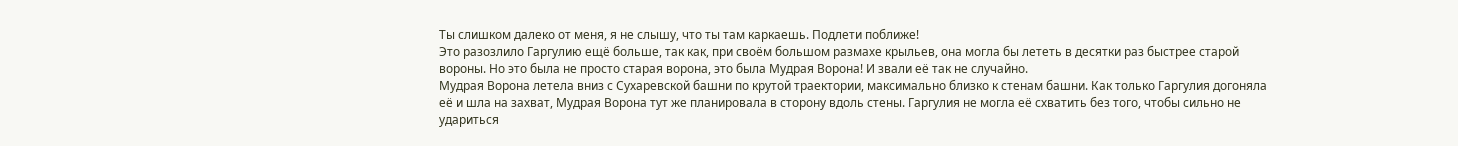Ты слишком далеко от меня, я не слышу, что ты там каркаешь. Подлети поближе!
Это разозлило Гаргулию ещё больше, так как, при своём большом размахе крыльев, она могла бы лететь в десятки раз быстрее старой вороны. Но это была не просто старая ворона, это была Мудрая Ворона! И звали её так не случайно.
Мудрая Ворона летела вниз с Сухаревской башни по крутой траектории, максимально близко к стенам башни. Как только Гаргулия догоняла её и шла на захват, Мудрая Ворона тут же планировала в сторону вдоль стены. Гаргулия не могла её схватить без того, чтобы сильно не удариться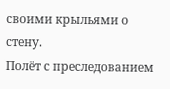своими крыльями о стену.
Полёт с преследованием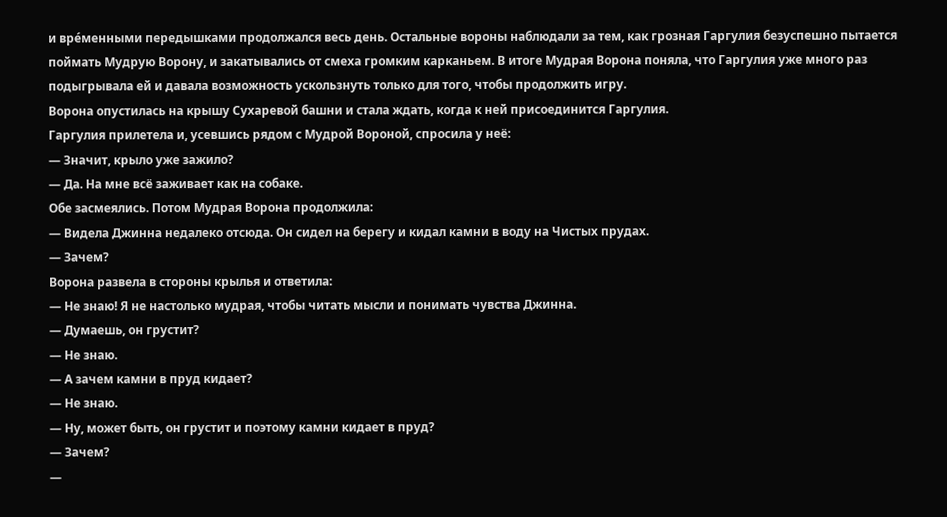и вре́менными передышками продолжался весь день. Остальные вороны наблюдали за тем, как грозная Гаргулия безуспешно пытается поймать Мудрую Ворону, и закатывались от смеха громким карканьем. В итоге Мудрая Ворона поняла, что Гаргулия уже много раз подыгрывала ей и давала возможность ускользнуть только для того, чтобы продолжить игру.
Ворона опустилась на крышу Сухаревой башни и стала ждать, когда к ней присоединится Гаргулия.
Гаргулия прилетела и, усевшись рядом с Мудрой Вороной, спросила у неё:
— Значит, крыло уже зажило?
— Да. На мне всё заживает как на собаке.
Обе засмеялись. Потом Мудрая Ворона продолжила:
— Видела Джинна недалеко отсюда. Он сидел на берегу и кидал камни в воду на Чистых прудах.
— Зачем?
Ворона развела в стороны крылья и ответила:
— Не знаю! Я не настолько мудрая, чтобы читать мысли и понимать чувства Джинна.
— Думаешь, он грустит?
— Не знаю.
— А зачем камни в пруд кидает?
— Не знаю.
— Ну, может быть, он грустит и поэтому камни кидает в пруд?
— Зачем?
—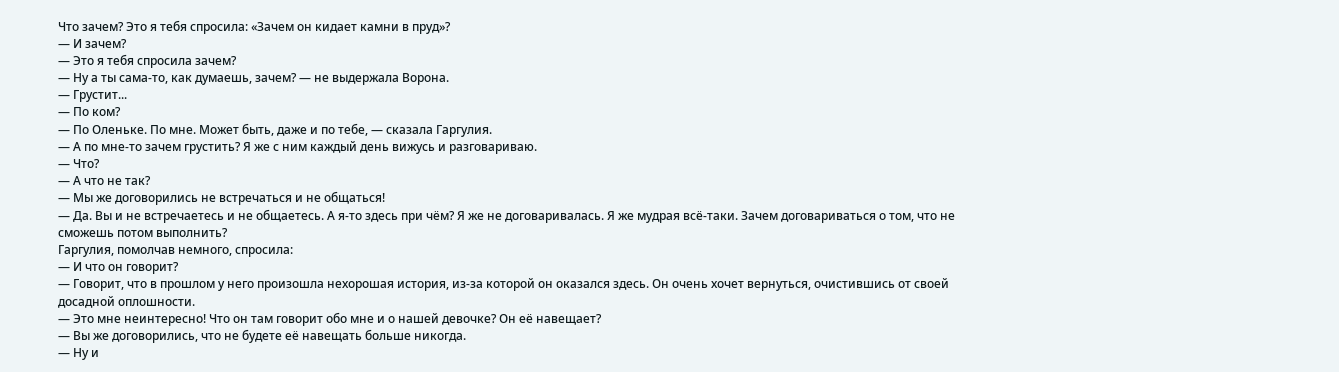Что зачем? Это я тебя спросила: «Зачем он кидает камни в пруд»?
— И зачем?
— Это я тебя спросила зачем?
— Ну а ты сама-то, как думаешь, зачем? — не выдержала Ворона.
— Грустит...
— По ком?
— По Оленьке. По мне. Может быть, даже и по тебе, — сказала Гаргулия.
— А по мне-то зачем грустить? Я же с ним каждый день вижусь и разговариваю.
— Что?
— А что не так?
— Мы же договорились не встречаться и не общаться!
— Да. Вы и не встречаетесь и не общаетесь. А я-то здесь при чём? Я же не договаривалась. Я же мудрая всё-таки. Зачем договариваться о том, что не сможешь потом выполнить?
Гаргулия, помолчав немного, спросила:
— И что он говорит?
— Говорит, что в прошлом у него произошла нехорошая история, из-за которой он оказался здесь. Он очень хочет вернуться, очистившись от своей досадной оплошности.
— Это мне неинтересно! Что он там говорит обо мне и о нашей девочке? Он её навещает?
— Вы же договорились, что не будете её навещать больше никогда.
— Ну и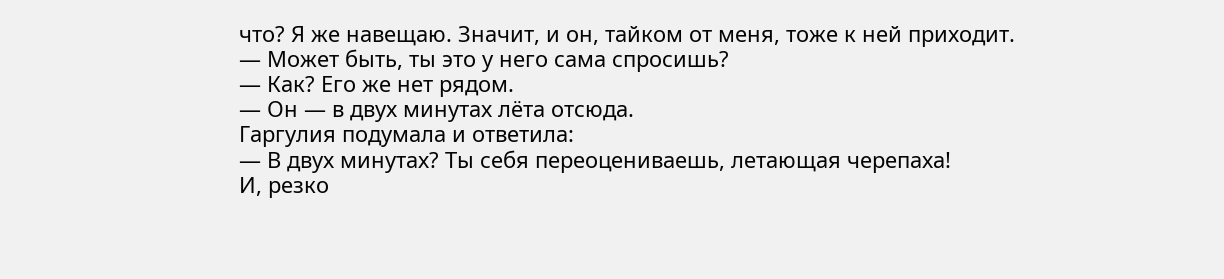что? Я же навещаю. Значит, и он, тайком от меня, тоже к ней приходит.
— Может быть, ты это у него сама спросишь?
— Как? Его же нет рядом.
— Он — в двух минутах лёта отсюда.
Гаргулия подумала и ответила:
— В двух минутах? Ты себя переоцениваешь, летающая черепаха!
И, резко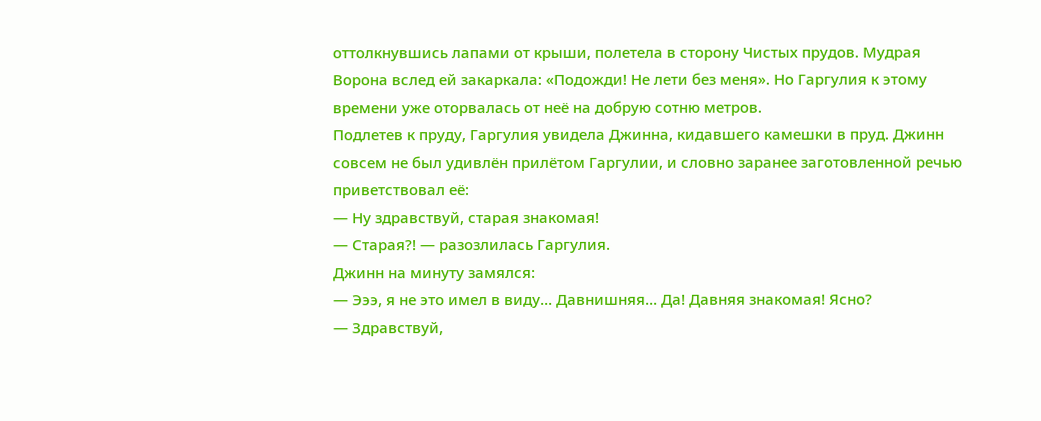оттолкнувшись лапами от крыши, полетела в сторону Чистых прудов. Мудрая Ворона вслед ей закаркала: «Подожди! Не лети без меня». Но Гаргулия к этому времени уже оторвалась от неё на добрую сотню метров.
Подлетев к пруду, Гаргулия увидела Джинна, кидавшего камешки в пруд. Джинн совсем не был удивлён прилётом Гаргулии, и словно заранее заготовленной речью приветствовал её:
— Ну здравствуй, старая знакомая!
— Старая?! — разозлилась Гаргулия.
Джинн на минуту замялся:
— Эээ, я не это имел в виду... Давнишняя... Да! Давняя знакомая! Ясно?
— Здравствуй,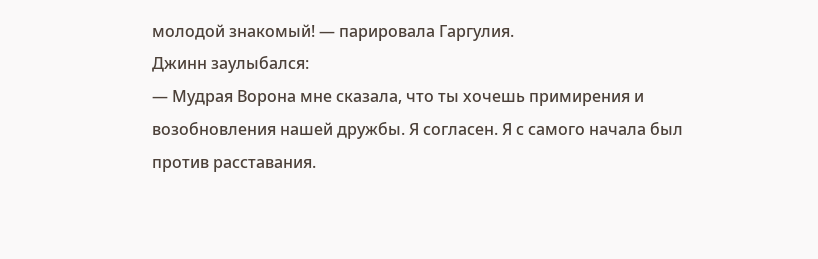молодой знакомый! — парировала Гаргулия.
Джинн заулыбался:
— Мудрая Ворона мне сказала, что ты хочешь примирения и возобновления нашей дружбы. Я согласен. Я с самого начала был против расставания.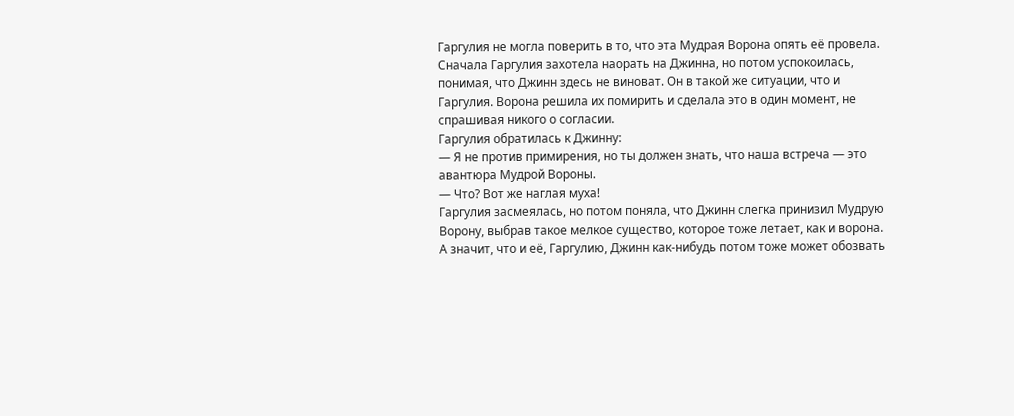Гаргулия не могла поверить в то, что эта Мудрая Ворона опять её провела. Сначала Гаргулия захотела наорать на Джинна, но потом успокоилась, понимая, что Джинн здесь не виноват. Он в такой же ситуации, что и Гаргулия. Ворона решила их помирить и сделала это в один момент, не спрашивая никого о согласии.
Гаргулия обратилась к Джинну:
— Я не против примирения, но ты должен знать, что наша встреча — это авантюра Мудрой Вороны.
— Что? Вот же наглая муха!
Гаргулия засмеялась, но потом поняла, что Джинн слегка принизил Мудрую Ворону, выбрав такое мелкое существо, которое тоже летает, как и ворона. А значит, что и её, Гаргулию, Джинн как-нибудь потом тоже может обозвать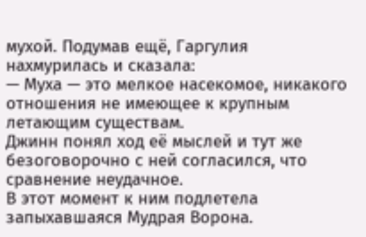мухой. Подумав ещё, Гаргулия нахмурилась и сказала:
— Муха — это мелкое насекомое, никакого отношения не имеющее к крупным летающим существам.
Джинн понял ход её мыслей и тут же безоговорочно с ней согласился, что сравнение неудачное.
В этот момент к ним подлетела запыхавшаяся Мудрая Ворона.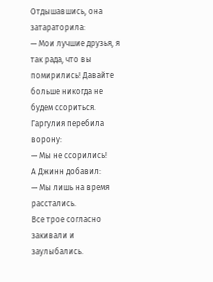Отдышавшись, она затараторила:
— Мои лучшие друзья, я так рада, что вы помирились! Давайте больше никогда не будем ссориться.
Гаргулия перебила ворону:
— Мы не ссорились!
А Джинн добавил:
— Мы лишь на время расстались.
Все трое согласно закивали и заулыбались.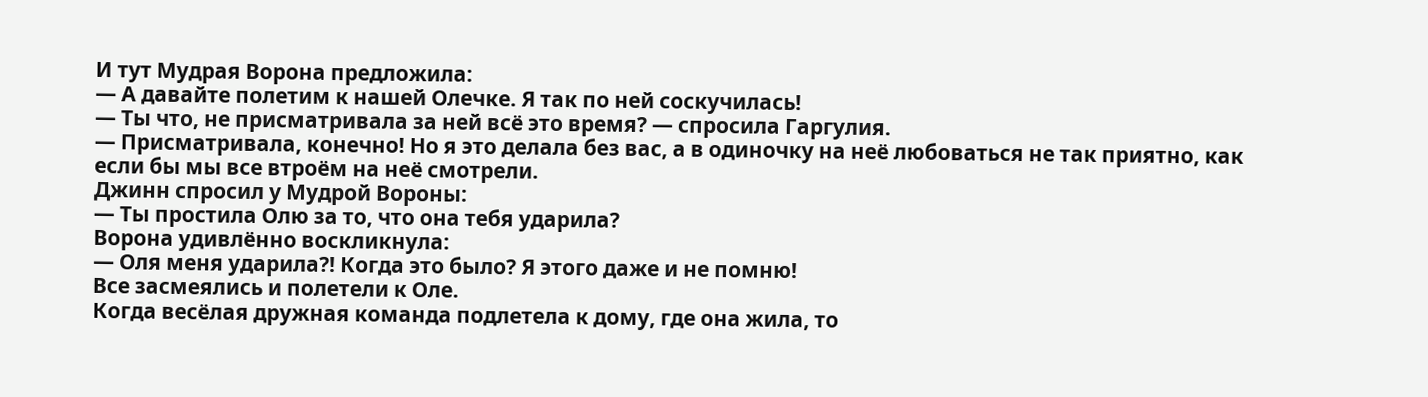И тут Мудрая Ворона предложила:
— А давайте полетим к нашей Олечке. Я так по ней соскучилась!
— Ты что, не присматривала за ней всё это время? — спросила Гаргулия.
— Присматривала, конечно! Но я это делала без вас, а в одиночку на неё любоваться не так приятно, как если бы мы все втроём на неё смотрели.
Джинн спросил у Мудрой Вороны:
— Ты простила Олю за то, что она тебя ударила?
Ворона удивлённо воскликнула:
— Оля меня ударила?! Когда это было? Я этого даже и не помню!
Все засмеялись и полетели к Оле.
Когда весёлая дружная команда подлетела к дому, где она жила, то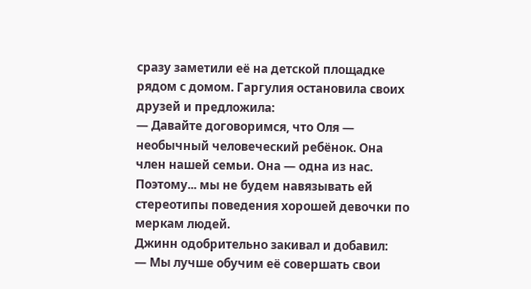сразу заметили её на детской площадке рядом с домом. Гаргулия остановила своих друзей и предложила:
— Давайте договоримся, что Оля — необычный человеческий ребёнок. Она член нашей семьи. Она — одна из нас. Поэтому... мы не будем навязывать ей стереотипы поведения хорошей девочки по меркам людей.
Джинн одобрительно закивал и добавил:
— Мы лучше обучим её совершать свои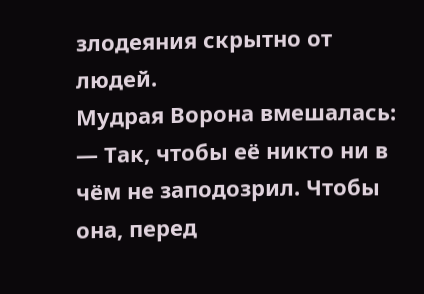злодеяния скрытно от людей.
Мудрая Ворона вмешалась:
— Так, чтобы её никто ни в чём не заподозрил. Чтобы она, перед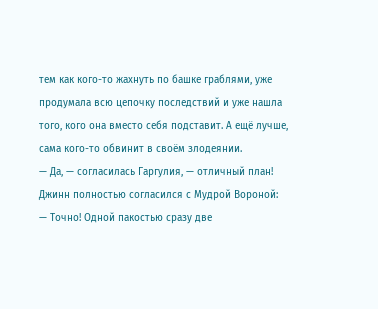тем как кого-то жахнуть по башке граблями, уже продумала всю цепочку последствий и уже нашла того, кого она вместо себя подставит. А ещё лучше, сама кого-то обвинит в своём злодеянии.
— Да, — согласилась Гаргулия, — отличный план!
Джинн полностью согласился с Мудрой Вороной:
— Точно! Одной пакостью сразу две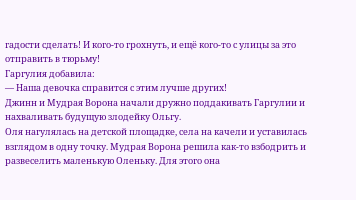гадости сделать! И кого-то грохнуть, и ещё кого-то с улицы за это отправить в тюрьму!
Гаргулия добавила:
— Наша девочка справится с этим лучше других!
Джинн и Мудрая Ворона начали дружно поддакивать Гаргулии и нахваливать будущую злодейку Ольгу.
Оля нагулялась на детской площадке, села на качели и уставилась взглядом в одну точку. Мудрая Ворона решила как-то взбодрить и развеселить маленькую Оленьку. Для этого она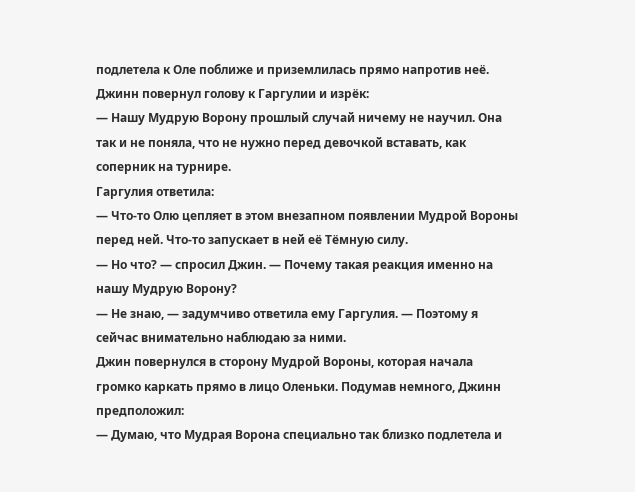подлетела к Оле поближе и приземлилась прямо напротив неё.
Джинн повернул голову к Гаргулии и изрёк:
— Нашу Мудрую Ворону прошлый случай ничему не научил. Она так и не поняла, что не нужно перед девочкой вставать, как соперник на турнире.
Гаргулия ответила:
— Что-то Олю цепляет в этом внезапном появлении Мудрой Вороны перед ней. Что-то запускает в ней её Тёмную силу.
— Но что? — спросил Джин. — Почему такая реакция именно на нашу Мудрую Ворону?
— Не знаю, — задумчиво ответила ему Гаргулия. — Поэтому я сейчас внимательно наблюдаю за ними.
Джин повернулся в сторону Мудрой Вороны, которая начала громко каркать прямо в лицо Оленьки. Подумав немного, Джинн предположил:
— Думаю, что Мудрая Ворона специально так близко подлетела и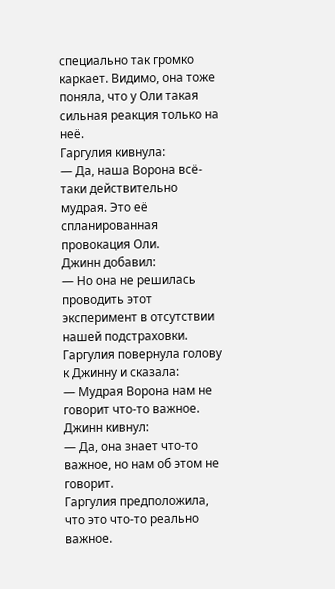специально так громко каркает. Видимо, она тоже поняла, что у Оли такая сильная реакция только на неё.
Гаргулия кивнула:
— Да, наша Ворона всё-таки действительно мудрая. Это её спланированная провокация Оли.
Джинн добавил:
— Но она не решилась проводить этот эксперимент в отсутствии нашей подстраховки.
Гаргулия повернула голову к Джинну и сказала:
— Мудрая Ворона нам не говорит что-то важное.
Джинн кивнул:
— Да, она знает что-то важное, но нам об этом не говорит.
Гаргулия предположила, что это что-то реально важное.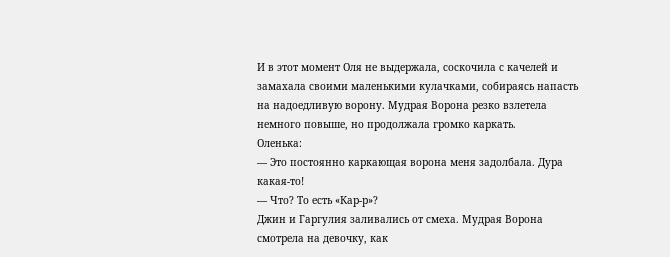И в этот момент Оля не выдержала, соскочила с качелей и замахала своими маленькими кулачками, собираясь напасть на надоедливую ворону. Мудрая Ворона резко взлетела немного повыше, но продолжала громко каркать.
Оленька:
— Это постоянно каркающая ворона меня задолбала. Дура какая-то!
— Что? То есть «Кар-р»?
Джин и Гаргулия заливались от смеха. Мудрая Ворона смотрела на девочку, как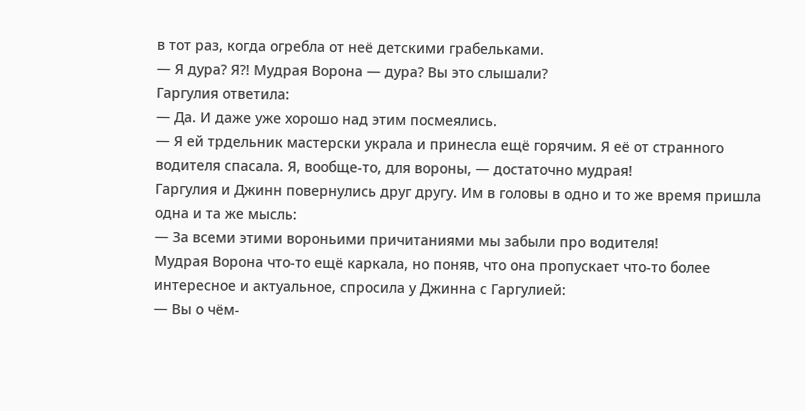в тот раз, когда огребла от неё детскими грабельками.
— Я дура? Я?! Мудрая Ворона — дура? Вы это слышали?
Гаргулия ответила:
— Да. И даже уже хорошо над этим посмеялись.
— Я ей трдельник мастерски украла и принесла ещё горячим. Я её от странного водителя спасала. Я, вообще-то, для вороны, — достаточно мудрая!
Гаргулия и Джинн повернулись друг другу. Им в головы в одно и то же время пришла одна и та же мысль:
— За всеми этими вороньими причитаниями мы забыли про водителя!
Мудрая Ворона что-то ещё каркала, но поняв, что она пропускает что-то более интересное и актуальное, спросила у Джинна с Гаргулией:
— Вы о чём-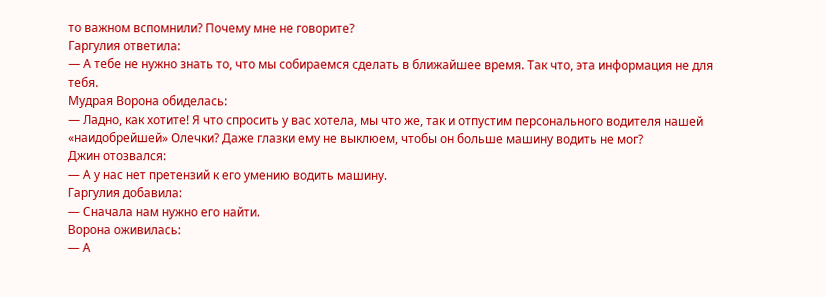то важном вспомнили? Почему мне не говорите?
Гаргулия ответила:
— А тебе не нужно знать то, что мы собираемся сделать в ближайшее время. Так что, эта информация не для тебя.
Мудрая Ворона обиделась:
— Ладно, как хотите! Я что спросить у вас хотела, мы что же, так и отпустим персонального водителя нашей «наидобрейшей» Олечки? Даже глазки ему не выклюем, чтобы он больше машину водить не мог?
Джин отозвался:
— А у нас нет претензий к его умению водить машину.
Гаргулия добавила:
— Сначала нам нужно его найти.
Ворона оживилась:
— А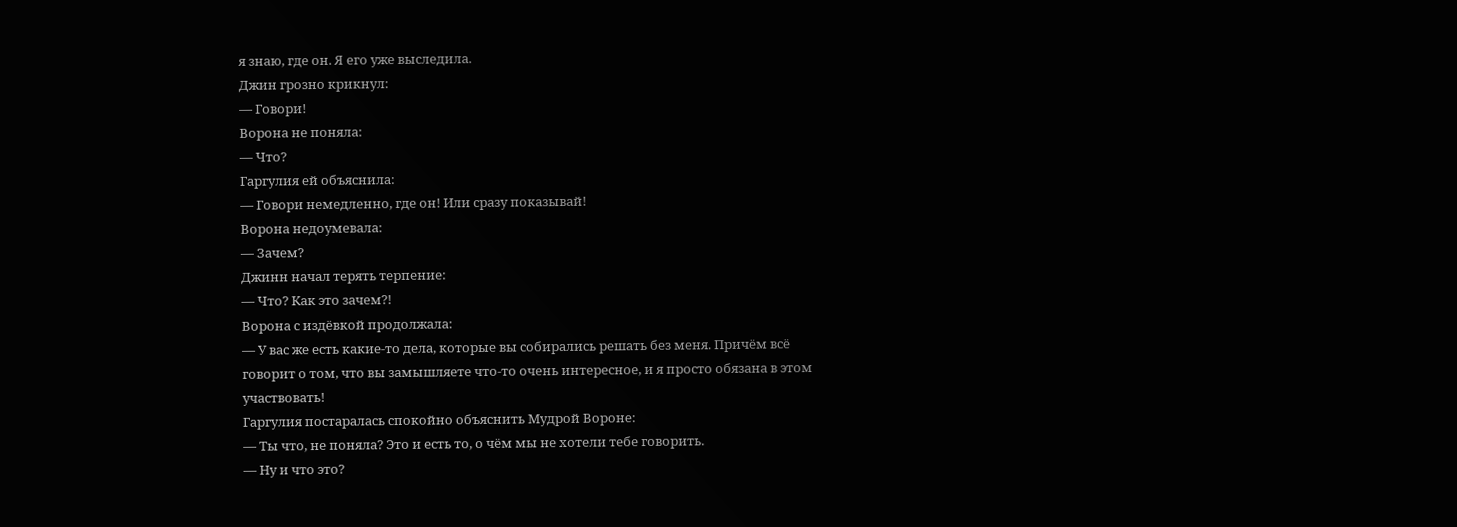я знаю, где он. Я его уже выследила.
Джин грозно крикнул:
— Говори!
Ворона не поняла:
— Что?
Гаргулия ей объяснила:
— Говори немедленно, где он! Или сразу показывай!
Ворона недоумевала:
— Зачем?
Джинн начал терять терпение:
— Что? Как это зачем?!
Ворона с издёвкой продолжала:
— У вас же есть какие-то дела, которые вы собирались решать без меня. Причём всё говорит о том, что вы замышляете что-то очень интересное, и я просто обязана в этом участвовать!
Гаргулия постаралась спокойно объяснить Мудрой Вороне:
— Ты что, не поняла? Это и есть то, о чём мы не хотели тебе говорить.
— Ну и что это?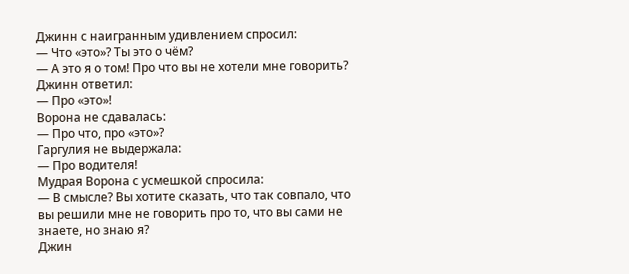Джинн с наигранным удивлением спросил:
— Что «это»? Ты это о чём?
— А это я о том! Про что вы не хотели мне говорить?
Джинн ответил:
— Про «это»!
Ворона не сдавалась:
— Про что, про «это»?
Гаргулия не выдержала:
— Про водителя!
Мудрая Ворона с усмешкой спросила:
— В смысле? Вы хотите сказать, что так совпало, что вы решили мне не говорить про то, что вы сами не знаете, но знаю я?
Джин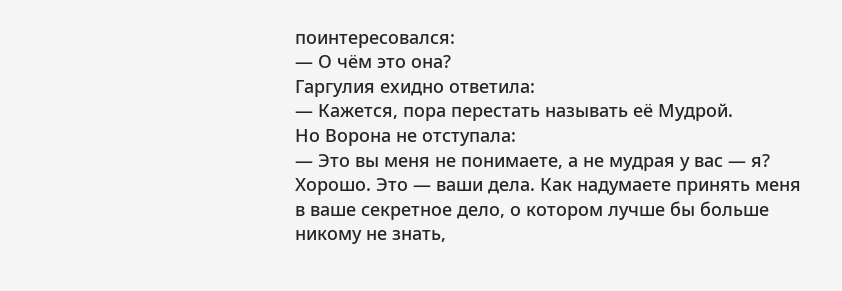поинтересовался:
— О чём это она?
Гаргулия ехидно ответила:
— Кажется, пора перестать называть её Мудрой.
Но Ворона не отступала:
— Это вы меня не понимаете, а не мудрая у вас — я? Хорошо. Это — ваши дела. Как надумаете принять меня в ваше секретное дело, о котором лучше бы больше никому не знать,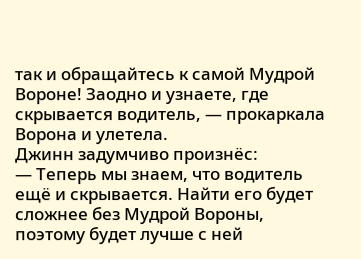так и обращайтесь к самой Мудрой Вороне! Заодно и узнаете, где скрывается водитель, — прокаркала Ворона и улетела.
Джинн задумчиво произнёс:
— Теперь мы знаем, что водитель ещё и скрывается. Найти его будет сложнее без Мудрой Вороны, поэтому будет лучше с ней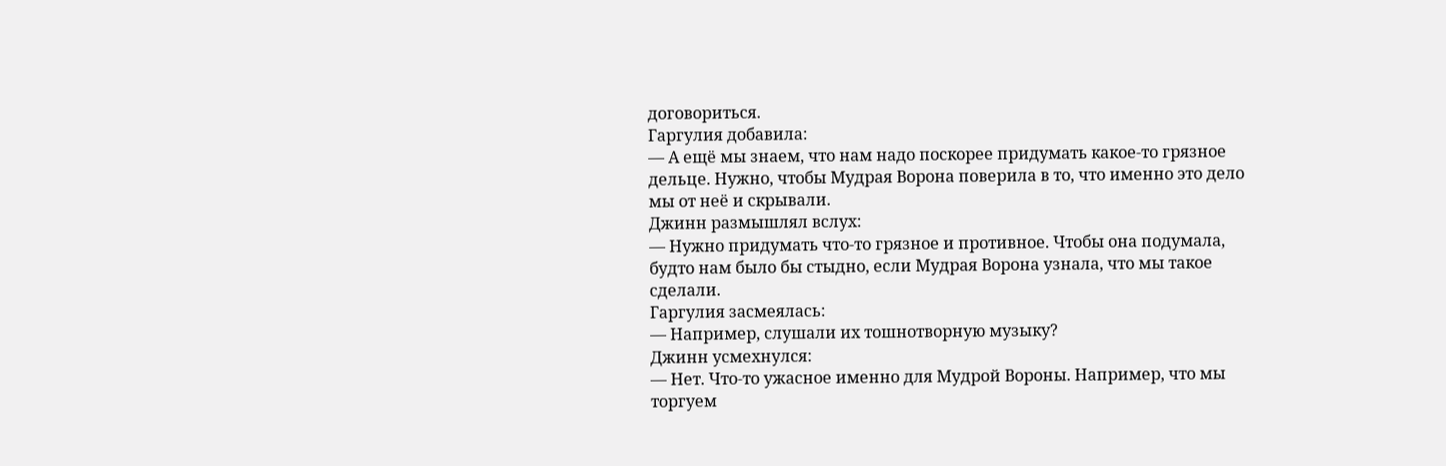договориться.
Гаргулия добавила:
— А ещё мы знаем, что нам надо поскорее придумать какое-то грязное дельце. Нужно, чтобы Мудрая Ворона поверила в то, что именно это дело мы от неё и скрывали.
Джинн размышлял вслух:
— Нужно придумать что-то грязное и противное. Чтобы она подумала, будто нам было бы стыдно, если Мудрая Ворона узнала, что мы такое сделали.
Гаргулия засмеялась:
— Например, слушали их тошнотворную музыку?
Джинн усмехнулся:
— Нет. Что-то ужасное именно для Мудрой Вороны. Например, что мы торгуем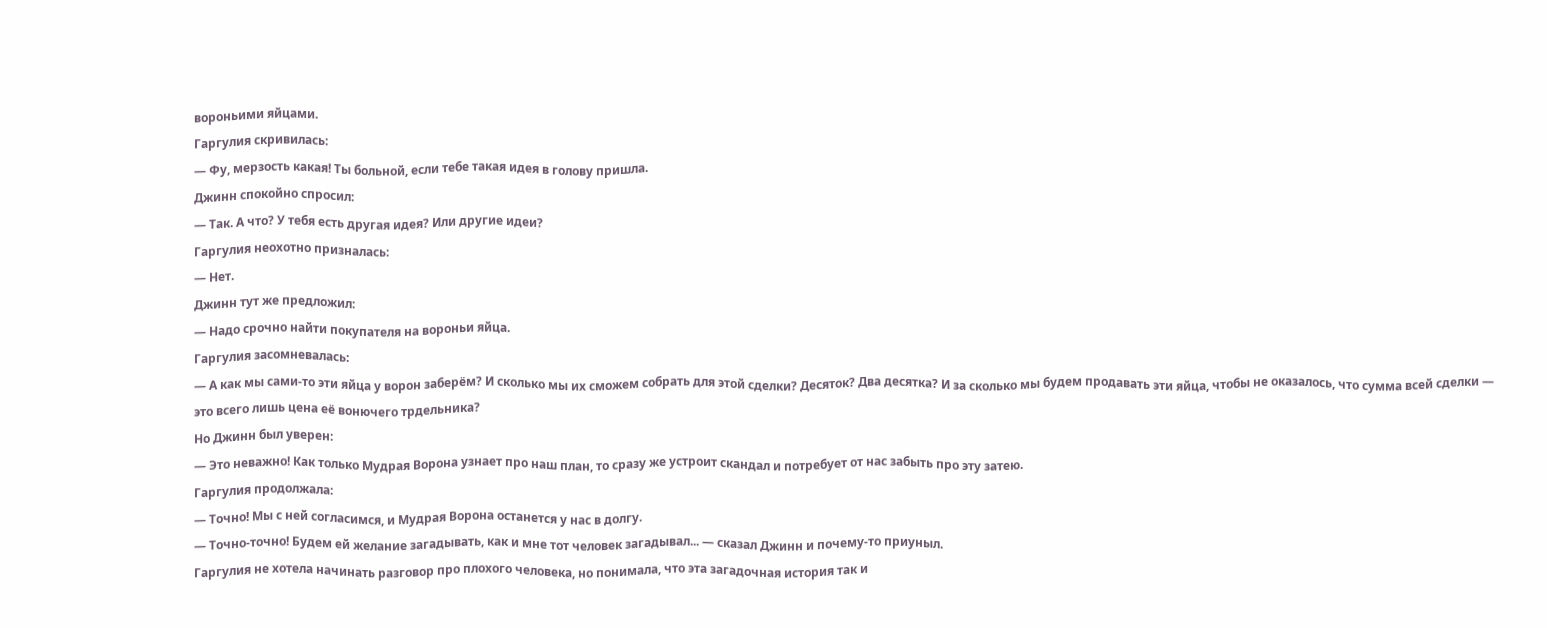вороньими яйцами.
Гаргулия скривилась:
— Фу, мерзость какая! Ты больной, если тебе такая идея в голову пришла.
Джинн спокойно спросил:
— Так. А что? У тебя есть другая идея? Или другие идеи?
Гаргулия неохотно призналась:
— Нет.
Джинн тут же предложил:
— Надо срочно найти покупателя на вороньи яйца.
Гаргулия засомневалась:
— А как мы сами-то эти яйца у ворон заберём? И сколько мы их сможем собрать для этой сделки? Десяток? Два десятка? И за сколько мы будем продавать эти яйца, чтобы не оказалось, что сумма всей сделки — это всего лишь цена её вонючего трдельника?
Но Джинн был уверен:
— Это неважно! Как только Мудрая Ворона узнает про наш план, то сразу же устроит скандал и потребует от нас забыть про эту затею.
Гаргулия продолжала:
— Точно! Мы с ней согласимся, и Мудрая Ворона останется у нас в долгу.
— Точно-точно! Будем ей желание загадывать, как и мне тот человек загадывал... — сказал Джинн и почему-то приуныл.
Гаргулия не хотела начинать разговор про плохого человека, но понимала, что эта загадочная история так и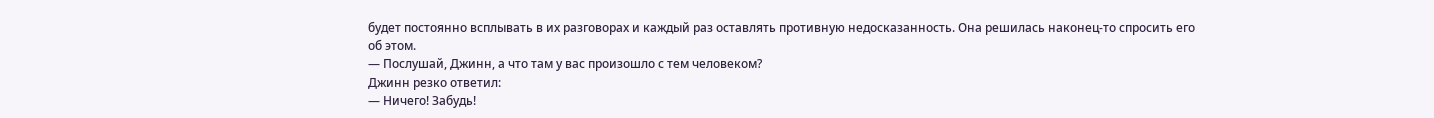будет постоянно всплывать в их разговорах и каждый раз оставлять противную недосказанность. Она решилась наконец-то спросить его об этом.
— Послушай, Джинн, а что там у вас произошло с тем человеком?
Джинн резко ответил:
— Ничего! Забудь!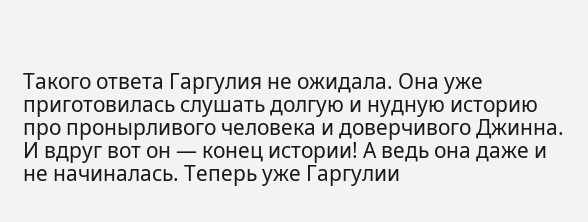Такого ответа Гаргулия не ожидала. Она уже приготовилась слушать долгую и нудную историю про пронырливого человека и доверчивого Джинна. И вдруг вот он — конец истории! А ведь она даже и не начиналась. Теперь уже Гаргулии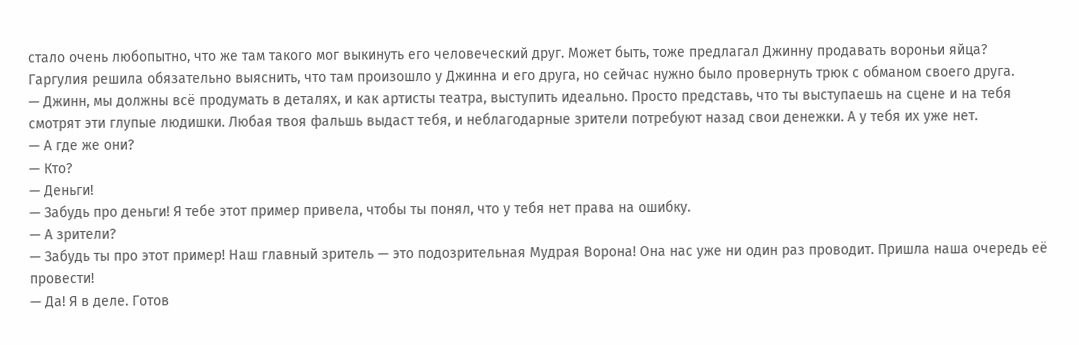стало очень любопытно, что же там такого мог выкинуть его человеческий друг. Может быть, тоже предлагал Джинну продавать вороньи яйца?
Гаргулия решила обязательно выяснить, что там произошло у Джинна и его друга, но сейчас нужно было провернуть трюк с обманом своего друга.
— Джинн, мы должны всё продумать в деталях, и как артисты театра, выступить идеально. Просто представь, что ты выступаешь на сцене и на тебя смотрят эти глупые людишки. Любая твоя фальшь выдаст тебя, и неблагодарные зрители потребуют назад свои денежки. А у тебя их уже нет.
— А где же они?
— Кто?
— Деньги!
— Забудь про деньги! Я тебе этот пример привела, чтобы ты понял, что у тебя нет права на ошибку.
— А зрители?
— Забудь ты про этот пример! Наш главный зритель — это подозрительная Мудрая Ворона! Она нас уже ни один раз проводит. Пришла наша очередь её провести!
— Да! Я в деле. Готов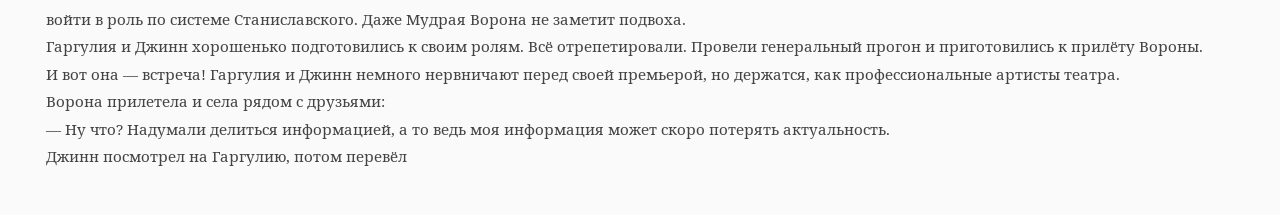войти в роль по системе Станиславского. Даже Мудрая Ворона не заметит подвоха.
Гаргулия и Джинн хорошенько подготовились к своим ролям. Всё отрепетировали. Провели генеральный прогон и приготовились к прилёту Вороны.
И вот она — встреча! Гаргулия и Джинн немного нервничают перед своей премьерой, но держатся, как профессиональные артисты театра.
Ворона прилетела и села рядом с друзьями:
— Ну что? Надумали делиться информацией, а то ведь моя информация может скоро потерять актуальность.
Джинн посмотрел на Гаргулию, потом перевёл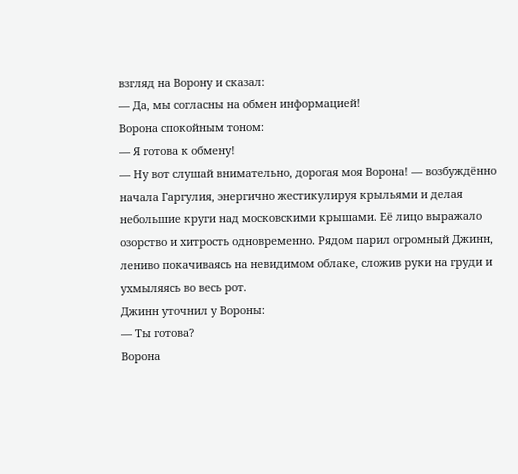взгляд на Ворону и сказал:
— Да, мы согласны на обмен информацией!
Ворона спокойным тоном:
— Я готова к обмену!
— Ну вот слушай внимательно, дорогая моя Ворона! — возбуждённо начала Гаргулия, энергично жестикулируя крыльями и делая небольшие круги над московскими крышами. Её лицо выражало озорство и хитрость одновременно. Рядом парил огромный Джинн, лениво покачиваясь на невидимом облаке, сложив руки на груди и ухмыляясь во весь рот.
Джинн уточнил у Вороны:
— Ты готова?
Ворона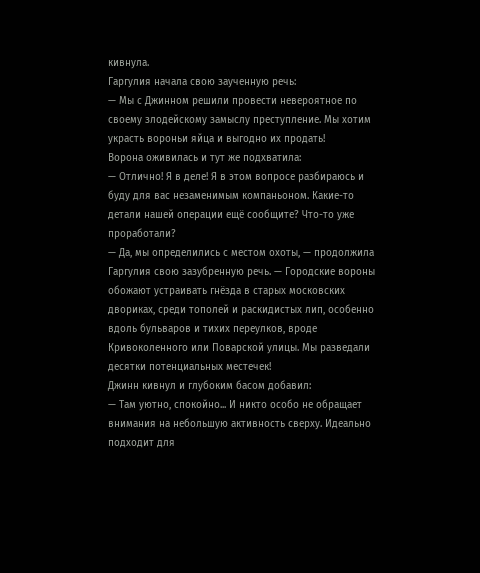кивнула.
Гаргулия начала свою заученную речь:
— Мы с Джинном решили провести невероятное по своему злодейскому замыслу преступление. Мы хотим украсть вороньи яйца и выгодно их продать!
Ворона оживилась и тут же подхватила:
— Отлично! Я в деле! Я в этом вопросе разбираюсь и буду для вас незаменимым компаньоном. Какие-то детали нашей операции ещё сообщите? Что-то уже проработали?
— Да, мы определились с местом охоты, — продолжила Гаргулия свою зазубренную речь. — Городские вороны обожают устраивать гнёзда в старых московских двориках, среди тополей и раскидистых лип, особенно вдоль бульваров и тихих переулков, вроде Кривоколенного или Поварской улицы. Мы разведали десятки потенциальных местечек!
Джинн кивнул и глубоким басом добавил:
— Там уютно, спокойно... И никто особо не обращает внимания на небольшую активность сверху. Идеально подходит для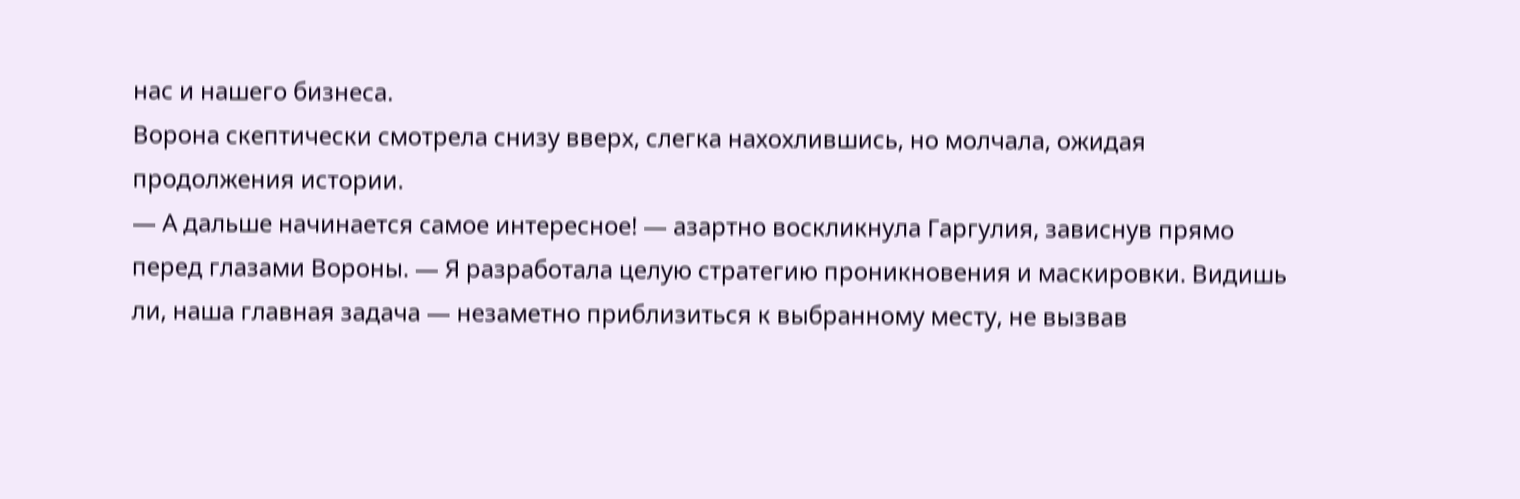нас и нашего бизнеса.
Ворона скептически смотрела снизу вверх, слегка нахохлившись, но молчала, ожидая продолжения истории.
— А дальше начинается самое интересное! — азартно воскликнула Гаргулия, зависнув прямо перед глазами Вороны. — Я разработала целую стратегию проникновения и маскировки. Видишь ли, наша главная задача — незаметно приблизиться к выбранному месту, не вызвав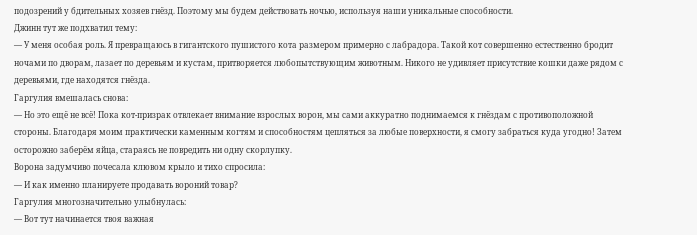подозрений у бдительных хозяев гнёзд. Поэтому мы будем действовать ночью, используя наши уникальные способности.
Джинн тут же подхватил тему:
— У меня особая роль. Я превращаюсь в гигантского пушистого кота размером примерно с лабрадора. Такой кот совершенно естественно бродит ночами по дворам, лазает по деревьям и кустам, притворяется любопытствующим животным. Никого не удивляет присутствие кошки даже рядом с деревьями, где находятся гнёзда.
Гаргулия вмешалась снова:
— Но это ещё не всё! Пока кот-призрак отвлекает внимание взрослых ворон, мы сами аккуратно поднимаемся к гнёздам с противоположной стороны. Благодаря моим практически каменным когтям и способностям цепляться за любые поверхности, я смогу забраться куда угодно! Затем осторожно заберём яйца, стараясь не повредить ни одну скорлупку.
Ворона задумчиво почесала клювом крыло и тихо спросила:
— И как именно планируете продавать вороний товар?
Гаргулия многозначительно улыбнулась:
— Вот тут начинается твоя важная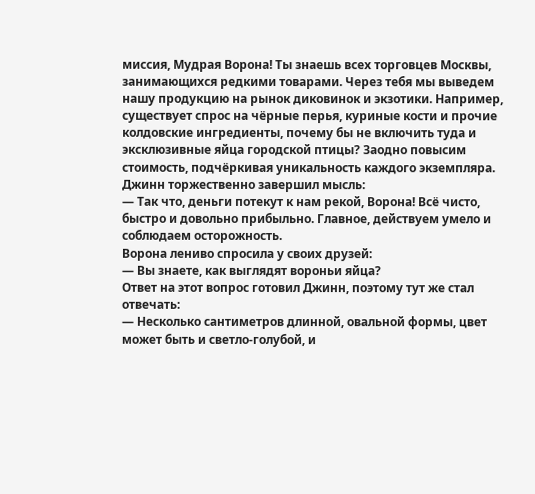миссия, Мудрая Ворона! Ты знаешь всех торговцев Москвы, занимающихся редкими товарами. Через тебя мы выведем нашу продукцию на рынок диковинок и экзотики. Например, существует спрос на чёрные перья, куриные кости и прочие колдовские ингредиенты, почему бы не включить туда и эксклюзивные яйца городской птицы? Заодно повысим стоимость, подчёркивая уникальность каждого экземпляра.
Джинн торжественно завершил мысль:
— Так что, деньги потекут к нам рекой, Ворона! Всё чисто, быстро и довольно прибыльно. Главное, действуем умело и соблюдаем осторожность.
Ворона лениво спросила у своих друзей:
— Вы знаете, как выглядят вороньи яйца?
Ответ на этот вопрос готовил Джинн, поэтому тут же стал отвечать:
— Несколько сантиметров длинной, овальной формы, цвет может быть и светло-голубой, и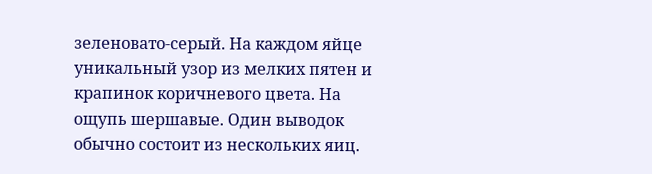зеленовато-серый. На каждом яйце уникальный узор из мелких пятен и крапинок коричневого цвета. На ощупь шершавые. Один выводок обычно состоит из нескольких яиц.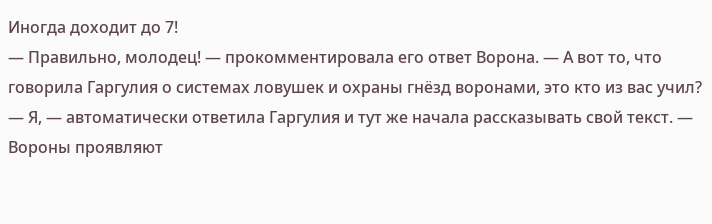Иногда доходит до 7!
— Правильно, молодец! — прокомментировала его ответ Ворона. — А вот то, что говорила Гаргулия о системах ловушек и охраны гнёзд воронами, это кто из вас учил?
— Я, — автоматически ответила Гаргулия и тут же начала рассказывать свой текст. — Вороны проявляют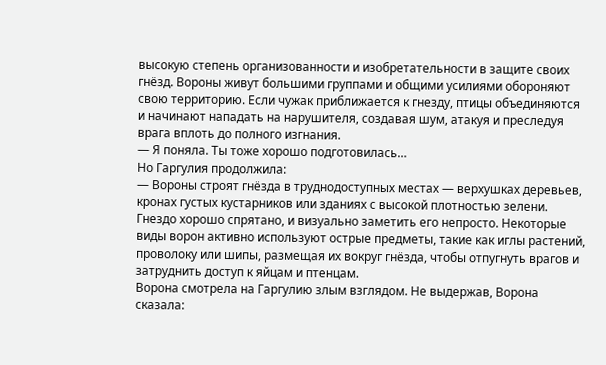высокую степень организованности и изобретательности в защите своих гнёзд. Вороны живут большими группами и общими усилиями обороняют свою территорию. Если чужак приближается к гнезду, птицы объединяются и начинают нападать на нарушителя, создавая шум, атакуя и преследуя врага вплоть до полного изгнания.
— Я поняла. Ты тоже хорошо подготовилась…
Но Гаргулия продолжила:
— Вороны строят гнёзда в труднодоступных местах — верхушках деревьев, кронах густых кустарников или зданиях с высокой плотностью зелени. Гнездо хорошо спрятано, и визуально заметить его непросто. Некоторые виды ворон активно используют острые предметы, такие как иглы растений, проволоку или шипы, размещая их вокруг гнёзда, чтобы отпугнуть врагов и затруднить доступ к яйцам и птенцам.
Ворона смотрела на Гаргулию злым взглядом. Не выдержав, Ворона сказала: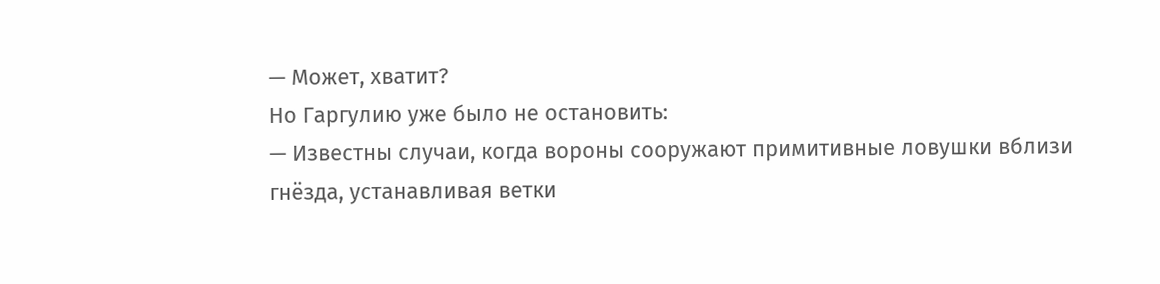— Может, хватит?
Но Гаргулию уже было не остановить:
— Известны случаи, когда вороны сооружают примитивные ловушки вблизи гнёзда, устанавливая ветки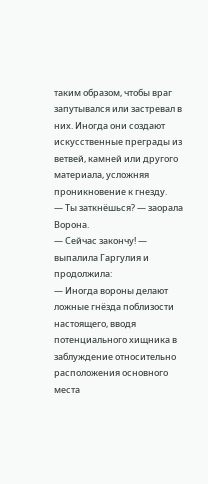таким образом, чтобы враг запутывался или застревал в них. Иногда они создают искусственные преграды из ветвей, камней или другого материала, усложняя проникновение к гнезду.
— Ты заткнёшься? — заорала Ворона.
— Сейчас закончу! — выпалила Гаргулия и продолжила:
— Иногда вороны делают ложные гнёзда поблизости настоящего, вводя потенциального хищника в заблуждение относительно расположения основного места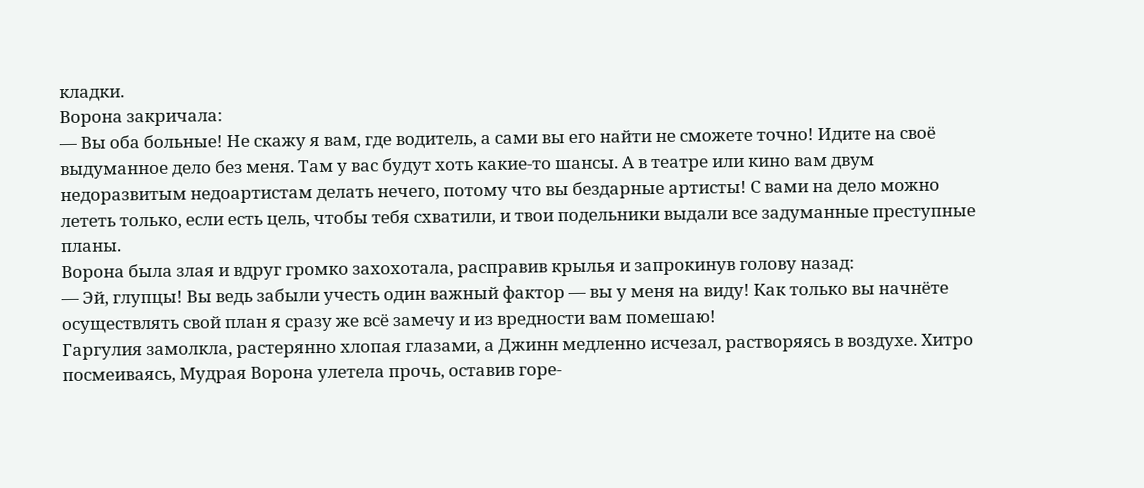кладки.
Ворона закричала:
— Вы оба больные! Не скажу я вам, где водитель, а сами вы его найти не сможете точно! Идите на своё выдуманное дело без меня. Там у вас будут хоть какие-то шансы. А в театре или кино вам двум недоразвитым недоартистам делать нечего, потому что вы бездарные артисты! С вами на дело можно лететь только, если есть цель, чтобы тебя схватили, и твои подельники выдали все задуманные преступные планы.
Ворона была злая и вдруг громко захохотала, расправив крылья и запрокинув голову назад:
— Эй, глупцы! Вы ведь забыли учесть один важный фактор — вы у меня на виду! Как только вы начнёте осуществлять свой план я сразу же всё замечу и из вредности вам помешаю!
Гаргулия замолкла, растерянно хлопая глазами, а Джинн медленно исчезал, растворяясь в воздухе. Хитро посмеиваясь, Мудрая Ворона улетела прочь, оставив горе-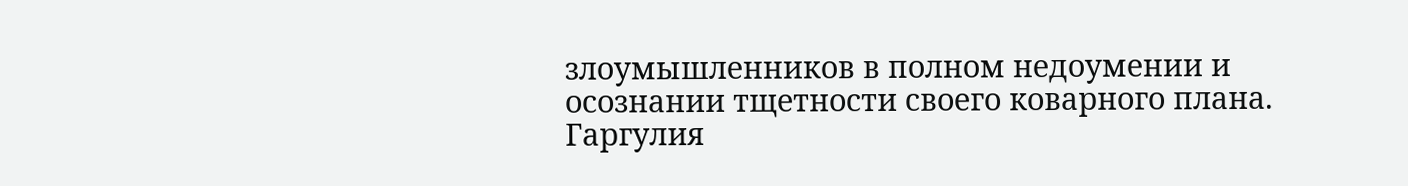злоумышленников в полном недоумении и осознании тщетности своего коварного плана.
Гаргулия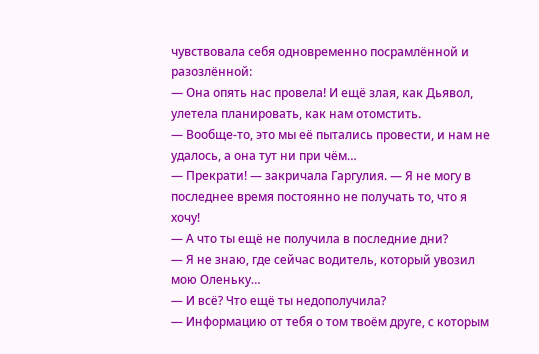чувствовала себя одновременно посрамлённой и разозлённой:
— Она опять нас провела! И ещё злая, как Дьявол, улетела планировать, как нам отомстить.
— Вообще-то, это мы её пытались провести, и нам не удалось, а она тут ни при чём…
— Прекрати! — закричала Гаргулия. — Я не могу в последнее время постоянно не получать то, что я хочу!
— А что ты ещё не получила в последние дни?
— Я не знаю, где сейчас водитель, который увозил мою Оленьку…
— И всё? Что ещё ты недополучила?
— Информацию от тебя о том твоём друге, с которым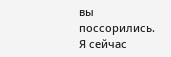вы поссорились. Я сейчас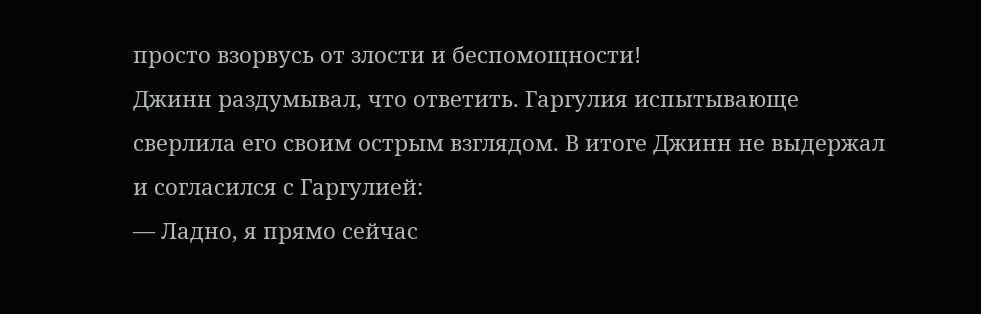просто взорвусь от злости и беспомощности!
Джинн раздумывал, что ответить. Гаргулия испытывающе сверлила его своим острым взглядом. В итоге Джинн не выдержал и согласился с Гаргулией:
— Ладно, я прямо сейчас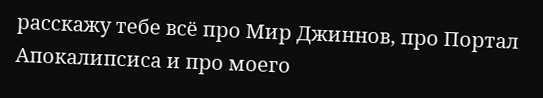расскажу тебе всё про Мир Джиннов, про Портал Апокалипсиса и про моего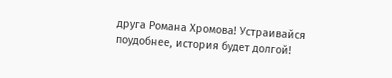друга Романа Хромова! Устраивайся поудобнее, история будет долгой!